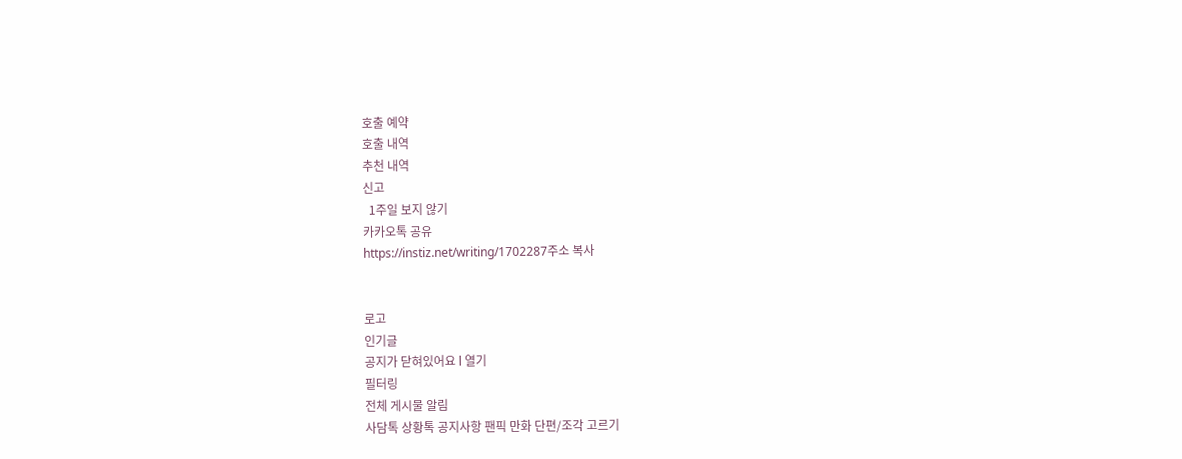호출 예약
호출 내역
추천 내역
신고
  1주일 보지 않기
카카오톡 공유
https://instiz.net/writing/1702287주소 복사


로고
인기글
공지가 닫혀있어요 l 열기
필터링
전체 게시물 알림
사담톡 상황톡 공지사항 팬픽 만화 단편/조각 고르기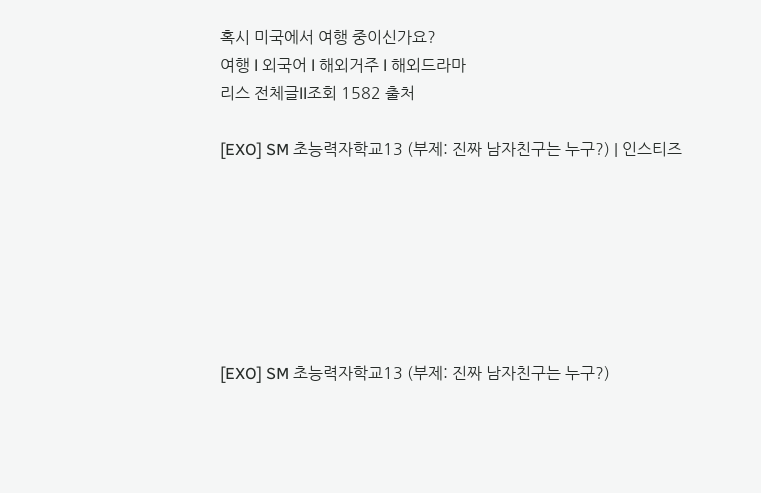혹시 미국에서 여행 중이신가요?
여행 l 외국어 l 해외거주 l 해외드라마
리스 전체글ll조회 1582 출처

[EXO] SM 초능력자학교13 (부제: 진짜 남자친구는 누구?) | 인스티즈







[EXO] SM 초능력자학교13 (부제: 진짜 남자친구는 누구?)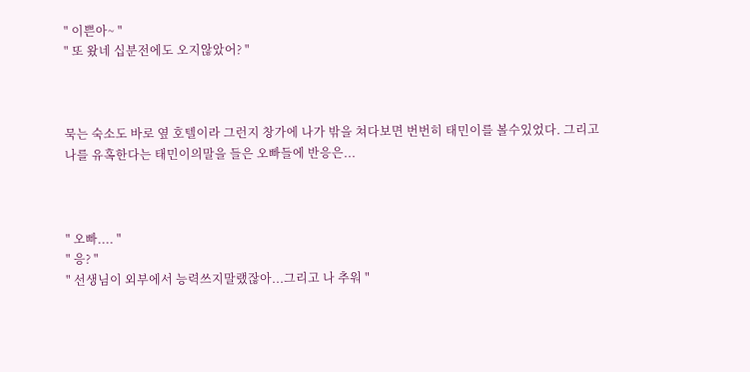" 이쁜아~ "
" 또 왔네 십분전에도 오지않았어? "



묵는 숙소도 바로 옆 호텔이라 그런지 창가에 나가 밖을 쳐다보면 번번히 태민이를 볼수있었다. 그리고 나를 유혹한다는 태민이의말을 들은 오빠들에 반응은...



" 오빠.... "
" 응? "
" 선생님이 외부에서 능력쓰지말랬잖아...그리고 나 추워 "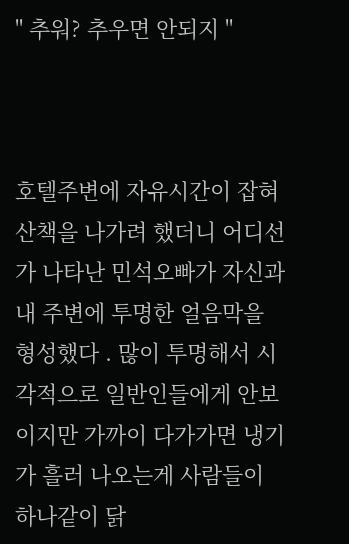" 추워? 추우면 안되지 "



호텔주변에 자유시간이 잡혀 산책을 나가려 했더니 어디선가 나타난 민석오빠가 자신과 내 주변에 투명한 얼음막을 형성했다 . 많이 투명해서 시각적으로 일반인들에게 안보이지만 가까이 다가가면 냉기가 흘러 나오는게 사람들이 하나같이 닭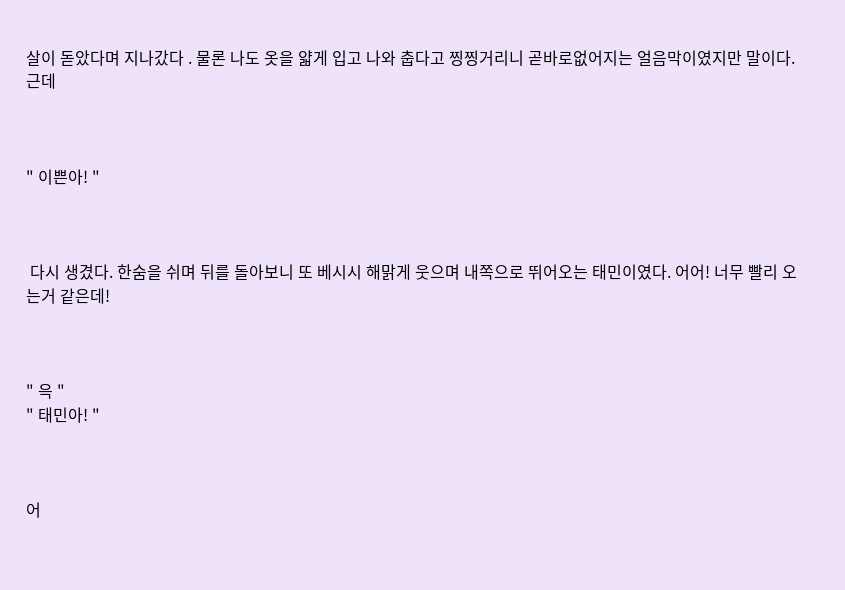살이 돋았다며 지나갔다 . 물론 나도 옷을 얇게 입고 나와 춥다고 찡찡거리니 곧바로없어지는 얼음막이였지만 말이다. 근데



" 이쁜아! "



 다시 생겼다. 한숨을 쉬며 뒤를 돌아보니 또 베시시 해맑게 웃으며 내쪽으로 뛰어오는 태민이였다. 어어! 너무 빨리 오는거 같은데!



" 윽 "
" 태민아! "



어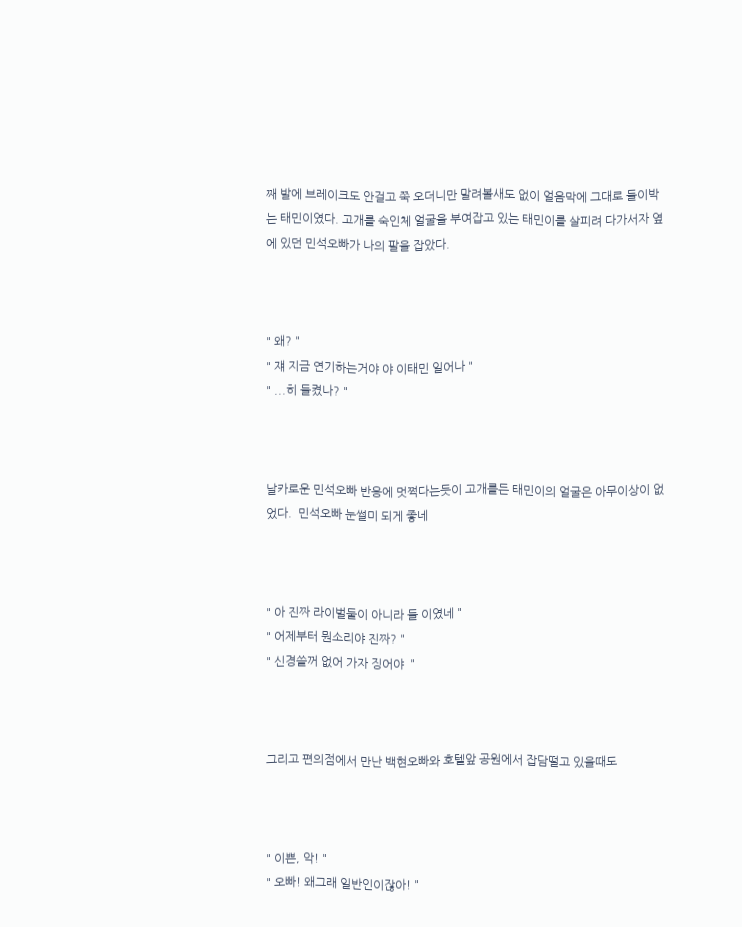째 발에 브레이크도 안걸고 쭉 오더니만 말려볼새도 없이 얼음막에 그대로 들이박는 태민이였다. 고개를 숙인체 얼굴을 부여잡고 있는 태민이를 살피려 다가서자 옆에 있던 민석오빠가 나의 팔을 잡았다.



" 왜? "
" 쟤 지금 연기하는거야 야 이태민 일어나 "
" ...히 들켰나? "



날카로운 민석오빠 반응에 멋쩍다는듯이 고개를든 태민이의 얼굴은 아무이상이 없었다.  민석오빠 눈썰미 되게 좋네



" 아 진짜 라이벌둘이 아니라 들 이였네 "
" 어제부터 뭔소리야 진짜? "
" 신경쓸꺼 없어 가자 징어야  "



그리고 편의점에서 만난 백현오빠와 호텔앞 공원에서 잡담떨고 있을때도



" 이쁜, 악! "
" 오빠! 왜그래 일반인이잖아! "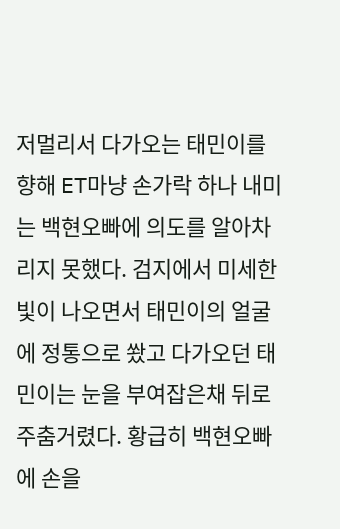저멀리서 다가오는 태민이를 향해 ET마냥 손가락 하나 내미는 백현오빠에 의도를 알아차리지 못했다. 검지에서 미세한 빛이 나오면서 태민이의 얼굴에 정통으로 쐈고 다가오던 태민이는 눈을 부여잡은채 뒤로 주춤거렸다. 황급히 백현오빠에 손을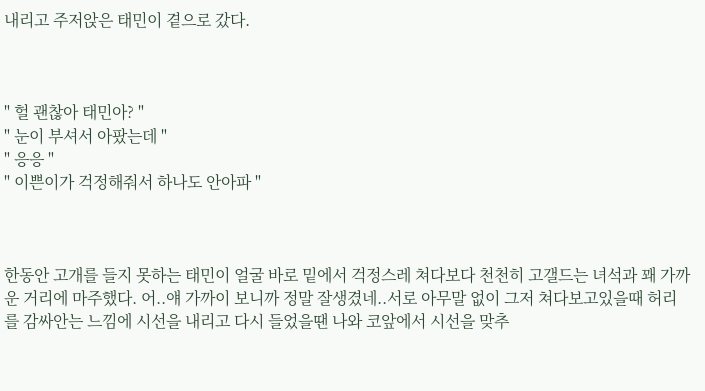내리고 주저앉은 태민이 곁으로 갔다.



" 헐 괜찮아 태민아? "
" 눈이 부셔서 아팠는데 "
" 응응 "
" 이쁜이가 걱정해줘서 하나도 안아파 "



한동안 고개를 들지 못하는 태민이 얼굴 바로 밑에서 걱정스레 쳐다보다 천천히 고갤드는 녀석과 꽤 가까운 거리에 마주했다. 어..얘 가까이 보니까 정말 잘생겼네..서로 아무말 없이 그저 쳐다보고있을때 허리를 감싸안는 느낌에 시선을 내리고 다시 들었을땐 나와 코앞에서 시선을 맞추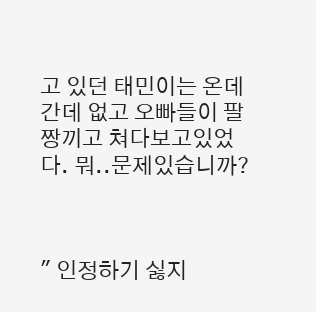고 있던 태민이는 온데간데 없고 오빠들이 팔짱끼고 쳐다보고있었다. 뭐..문제있습니까?



" 인정하기 싫지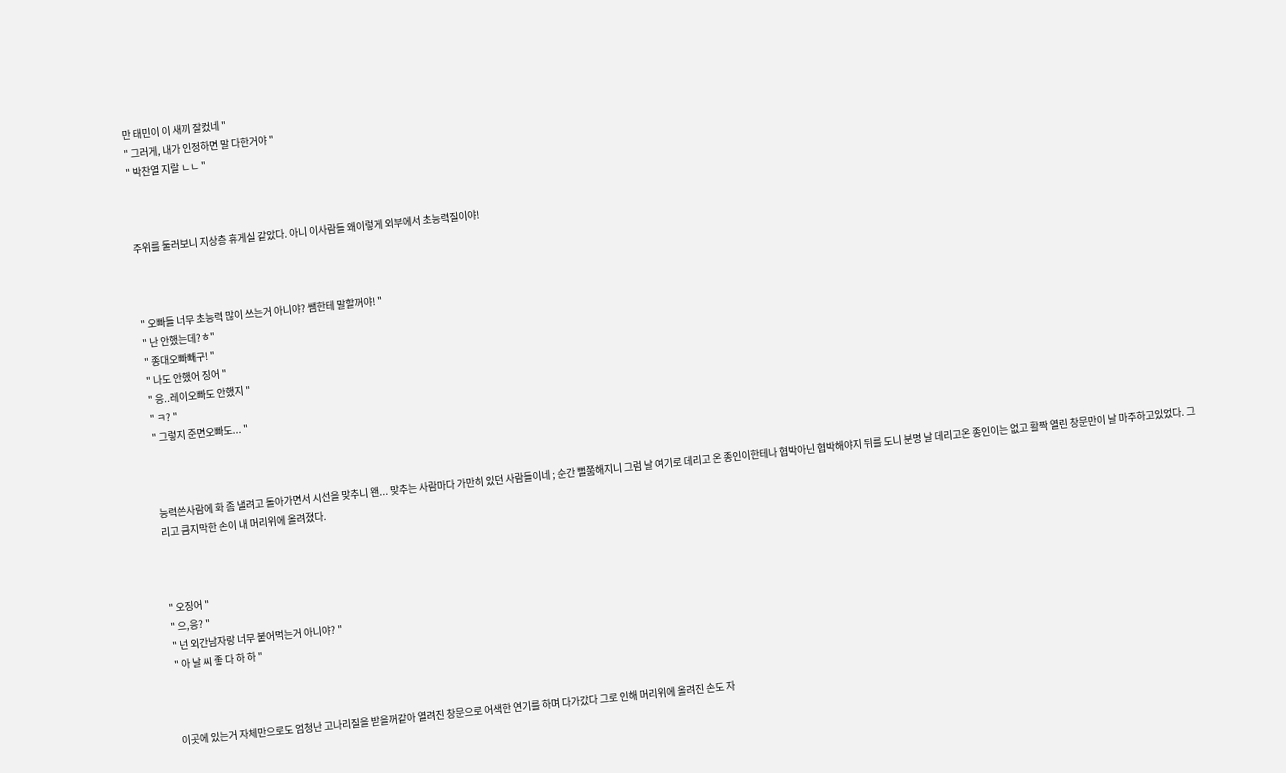만 태민이 이 새끼 잘컸네 "
" 그러게, 내가 인정하면 말 다한거야 "
" 박찬열 지랄 ㄴㄴ "



주위를 둘러보니 지상층 휴게실 같았다. 아니 이사람들 왜이렇게 외부에서 초능력질이야!



" 오빠들 너무 초능력 많이 쓰는거 아니야? 쌤한테 말할꺼야! "
" 난 안했는데?ㅎ"
" 종대오빠빼구! "
" 나도 안했어 징어 "
" 응..레이오빠도 안했지 "
" ㅋ? "
" 그렇지 준면오빠도... "



능력쓴사람에 화 좀 낼려고 돌아가면서 시선을 맞추니 왠... 맞추는 사람마다 가만히 있던 사람들이네 ; 순간 뻘쭘해지니 그럼 날 여기로 데리고 온 종인이한테나 협박아닌 협박해야지 뒤를 도니 분명 날 데리고온 종인이는 없고 활짝 열린 창문만이 날 마주하고있었다. 그리고 큼지막한 손이 내 머리위에 올려졌다.



" 오징어 "
" 으,응? "
" 넌 외간남자랑 너무 붙어먹는거 아니야? "
" 아 날 씨 좋 다 하 하 "



이곳에 있는거 자체만으로도 엄청난 고나리질을 받을꺼같아 열려진 창문으로 어색한 연기를 하며 다가갔다 그로 인해 머리위에 올려진 손도 자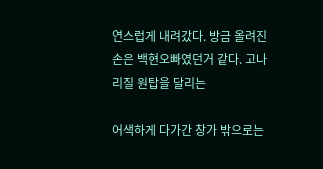연스럽게 내려갔다. 방금 올려진 손은 백현오빠였던거 같다. 고나리질 원탑을 달리는

어색하게 다가간 창가 밖으로는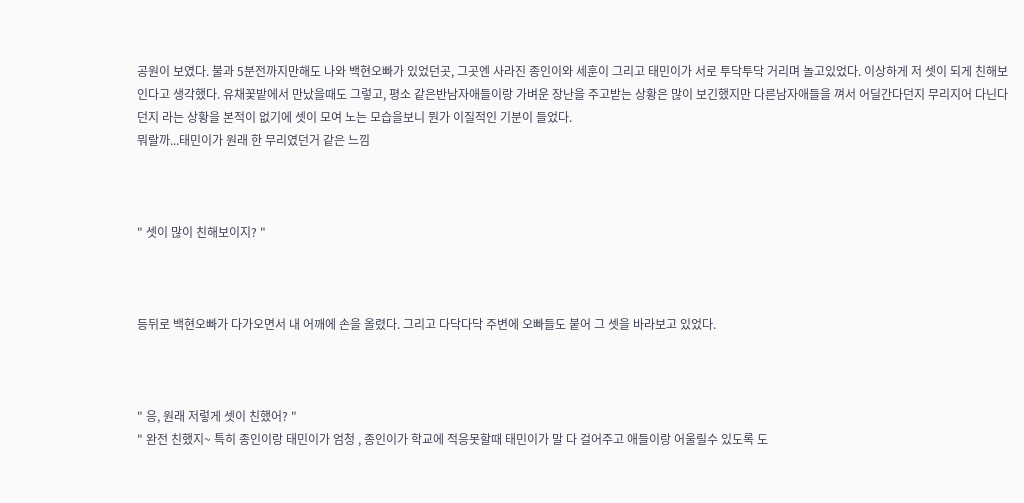공원이 보였다. 불과 5분전까지만해도 나와 백현오빠가 있었던곳, 그곳엔 사라진 종인이와 세훈이 그리고 태민이가 서로 투닥투닥 거리며 놀고있었다. 이상하게 저 셋이 되게 친해보인다고 생각했다. 유채꽃밭에서 만났을때도 그렇고, 평소 같은반남자애들이랑 가벼운 장난을 주고받는 상황은 많이 보긴했지만 다른남자애들을 껴서 어딜간다던지 무리지어 다닌다던지 라는 상황을 본적이 없기에 셋이 모여 노는 모습을보니 뭔가 이질적인 기분이 들었다.
뭐랄까...태민이가 원래 한 무리였던거 같은 느낌



" 셋이 많이 친해보이지? "



등뒤로 백현오빠가 다가오면서 내 어깨에 손을 올렸다. 그리고 다닥다닥 주변에 오빠들도 붙어 그 셋을 바라보고 있었다.



" 응, 원래 저렇게 셋이 친했어? "
" 완전 친했지~ 특히 종인이랑 태민이가 엄청 , 종인이가 학교에 적응못할때 태민이가 말 다 걸어주고 애들이랑 어울릴수 있도록 도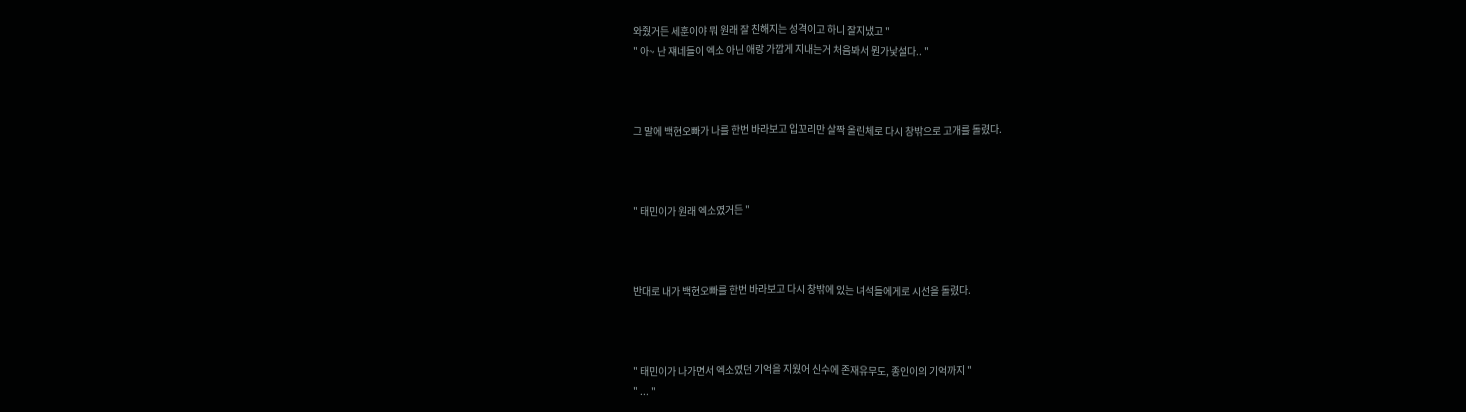와줬거든 세훈이야 뭐 원래 잘 친해지는 성격이고 하니 잘지냈고 "
" 아~ 난 쟤네들이 엑소 아닌 애랑 가깝게 지내는거 처음봐서 뭔가낯설다.. "



그 말에 백현오빠가 나를 한번 바라보고 입꼬리만 살짝 올린체로 다시 창밖으로 고개를 돌렸다.



" 태민이가 원래 엑소였거든 "



반대로 내가 백현오빠를 한번 바라보고 다시 창밖에 있는 녀석들에게로 시선을 돌렸다.



" 태민이가 나가면서 엑소였던 기억을 지웠어 신수에 존재유무도, 종인이의 기억까지 "
" ... "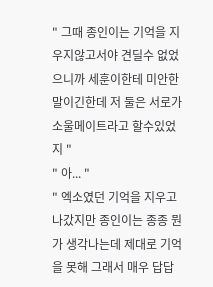" 그때 종인이는 기억을 지우지않고서야 견딜수 없었으니까 세훈이한테 미안한 말이긴한데 저 둘은 서로가 소울메이트라고 할수있었지 "
" 아... "
" 엑소였던 기억을 지우고 나갔지만 종인이는 종종 뭔가 생각나는데 제대로 기억을 못해 그래서 매우 답답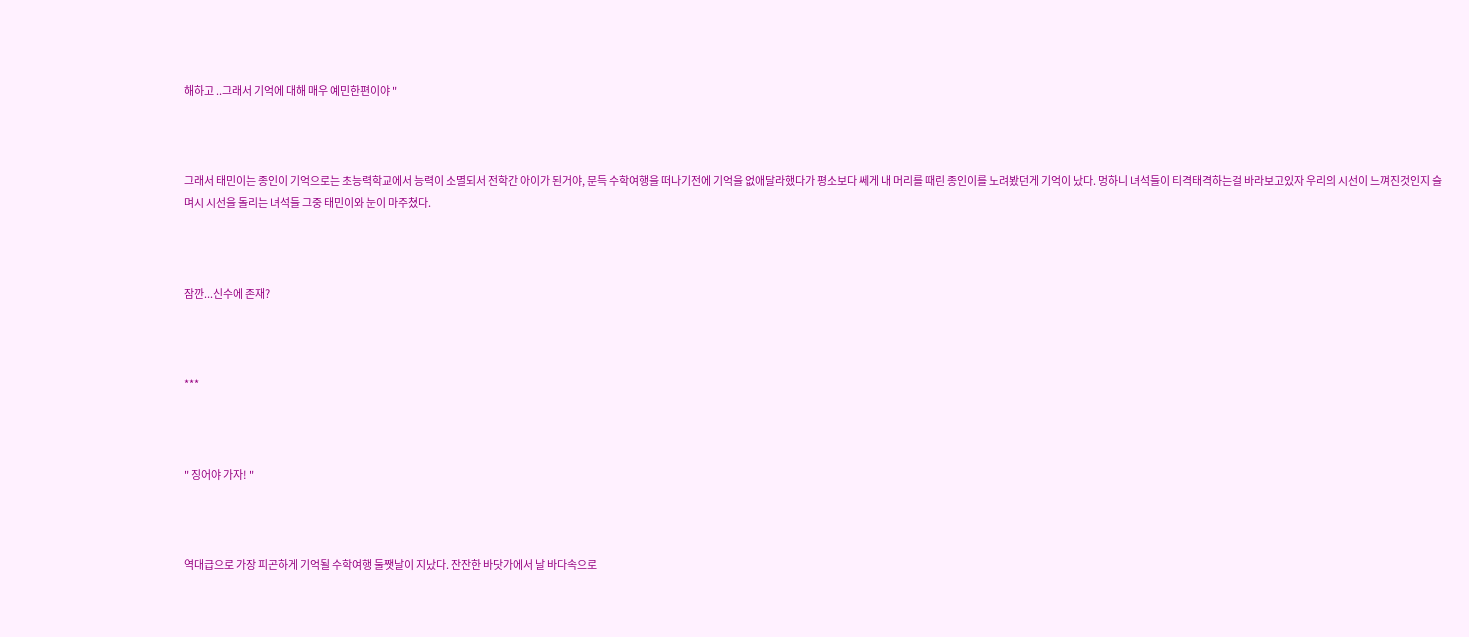해하고 ..그래서 기억에 대해 매우 예민한편이야 "



그래서 태민이는 종인이 기억으로는 초능력학교에서 능력이 소멸되서 전학간 아이가 된거야, 문득 수학여행을 떠나기전에 기억을 없애달라했다가 평소보다 쎄게 내 머리를 때린 종인이를 노려봤던게 기억이 났다. 멍하니 녀석들이 티격태격하는걸 바라보고있자 우리의 시선이 느껴진것인지 슬며시 시선을 돌리는 녀석들 그중 태민이와 눈이 마주쳤다.



잠깐...신수에 존재?



***



" 징어야 가자! "



역대급으로 가장 피곤하게 기억될 수학여행 둘쨋날이 지났다. 잔잔한 바닷가에서 날 바다속으로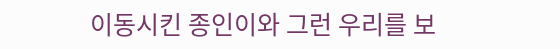이동시킨 종인이와 그런 우리를 보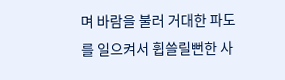며 바람을 불러 거대한 파도를 일으켜서 휩쓸릴뻔한 사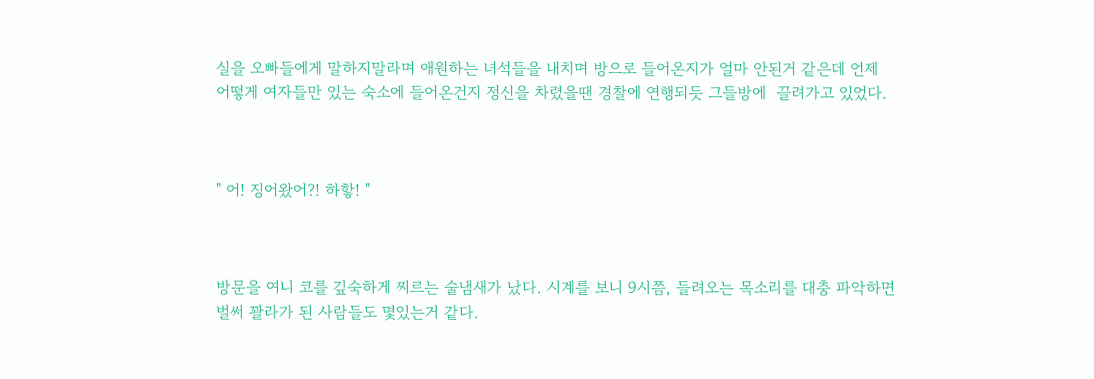실을 오빠들에게 말하지말라며 애원하는 녀석들을 내치며 방으로 들어온지가 얼마 안된거 같은데 언제 어떻게 여자들만 있는 숙소에 들어온건지 정신을 차렸을땐 경찰에 연행되듯 그들방에  끌려가고 있었다.



" 어! 징어왔어?! 하핳! "



방문을 여니 코를 깊숙하게 찌르는 술냄새가 났다. 시계를 보니 9시쯤, 들려오는 목소리를 대충 파악하면 벌써 꽐라가 된 사람들도 몇있는거 같다.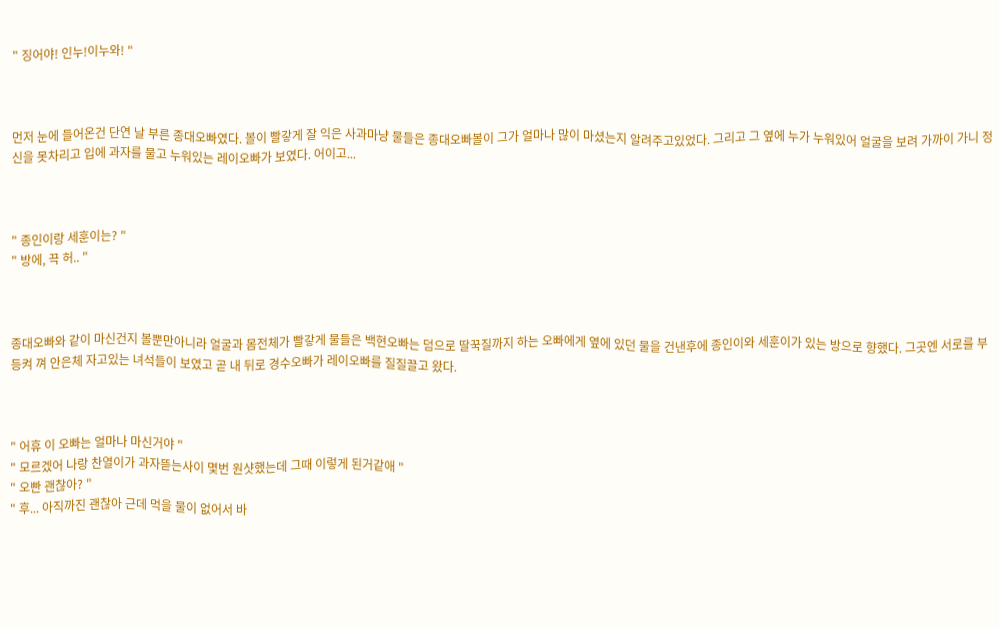" 징어야! 인누!이누와! "



먼저 눈에 들어온건 단연 날 부른 종대오빠였다. 볼이 빨갛게 잘 익은 사과마냥 물들은 종대오빠볼이 그가 얼마나 많이 마셨는지 알려주고있었다. 그리고 그 옆에 누가 누워있어 얼굴을 보려 가까이 가니 정신을 못차리고 입에 과자를 물고 누워있는 레이오빠가 보였다. 어이고...



" 종인이랑 세훈이는? "
" 방에, 끅 허.. "



종대오빠와 같이 마신건지 볼뿐만아니라 얼굴과 몸전체가 빨갛게 물들은 백현오빠는 덤으로 딸꾹질까지 하는 오빠에게 옆에 있던 물을 건낸후에 종인이와 세훈이가 있는 방으로 향했다. 그곳엔 서로를 부등켜 껴 안은체 자고있는 녀석들이 보였고 곧 내 뒤로 경수오빠가 레이오빠를 질질끌고 왔다.



" 어휴 이 오빠는 얼마나 마신거야 "
" 모르겠어 나랑 찬열이가 과자뜯는사이 몇번 원샷했는데 그때 이렇게 된거같애 "
" 오빤 괜찮아? "
" 후... 아직까진 괜찮아 근데 먹을 물이 없어서 바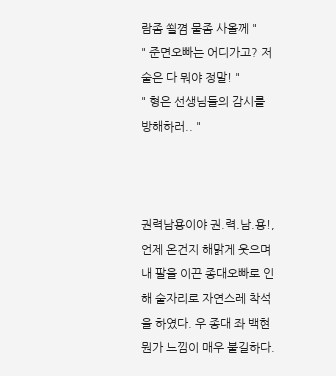람좀 쐴꼄 물좀 사올께 "
" 준면오빠는 어디가고? 저 술은 다 뭐야 정말! "
" 형은 선생님들의 감시를 방해하러.. "



권력남용이야 권.력.남.용!, 언제 온건지 해맑게 웃으며 내 팔을 이끈 종대오빠로 인해 술자리로 자연스레 착석을 하였다. 우 종대 좌 백현 뭔가 느낌이 매우 불길하다.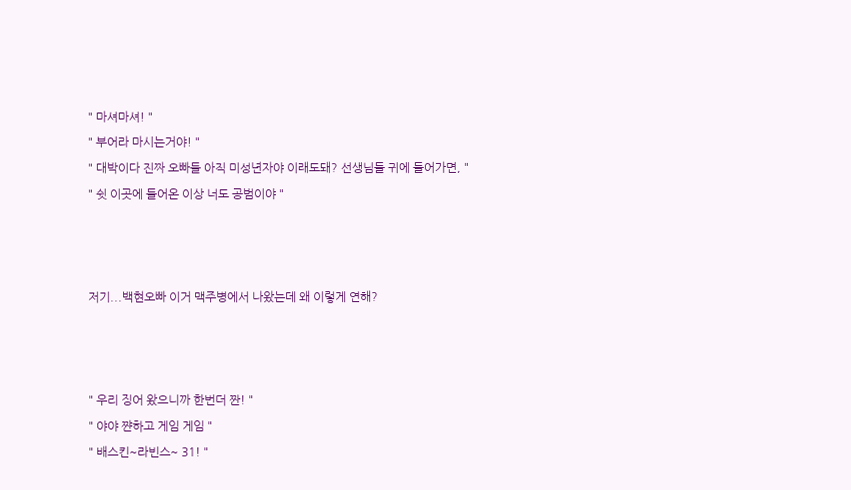" 마셔마셔! "
" 부어라 마시는거야! "
" 대박이다 진짜 오빠들 아직 미성년자야 이래도돼? 선생님들 귀에 들어가면, "
" 쉿 이곳에 들어온 이상 너도 공범이야 "



저기...백현오빠 이거 맥주병에서 나왔는데 왜 이렇게 연해?



" 우리 징어 왔으니까 한번더 짠! "
" 야야 쨘하고 게임 게임 "
" 배스킨~라빈스~ 31! "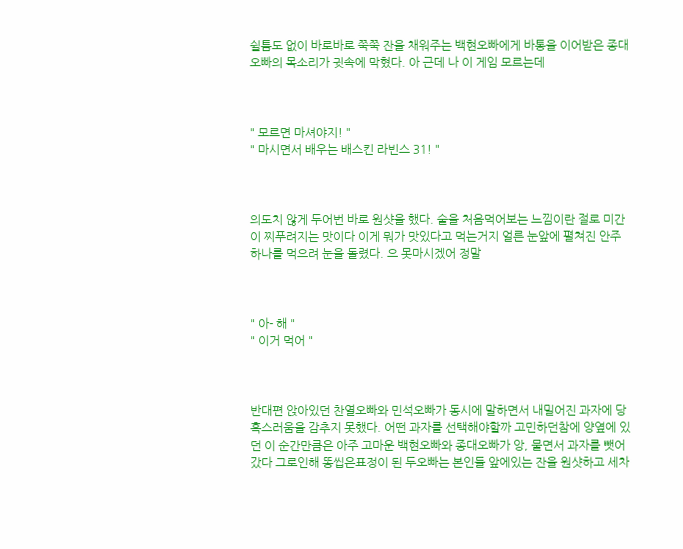쉴틈도 없이 바로바로 쭉쭉 잔을 채워주는 백현오빠에게 바통을 이어받은 종대오빠의 목소리가 귓속에 막혔다. 아 근데 나 이 게임 모르는데



" 모르면 마셔야지! "
" 마시면서 배우는 배스킨 라빈스 31! "



의도치 않게 두어번 바로 원샷을 했다. 술을 처음먹어보는 느낌이란 절로 미간이 찌푸려지는 맛이다 이게 뭐가 맛있다고 먹는거지 얼른 눈앞에 펼쳐진 안주하나를 먹으려 눈을 돌렸다. 으 못마시겠어 정말



" 아- 해 "
" 이거 먹어 "



반대편 앉아있던 찬열오빠와 민석오빠가 동시에 말하면서 내밀어진 과자에 당혹스러움을 감추지 못했다. 어떤 과자를 선택해야할까 고민하던참에 양옆에 있던 이 순간만큼은 아주 고마운 백현오빠와 종대오빠가 앙, 물면서 과자를 뺏어갔다 그로인해 똥씹은표정이 된 두오빠는 본인들 앞에있는 잔을 원샷하고 세차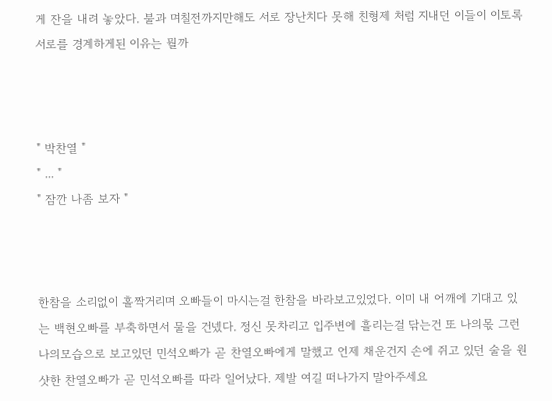게 잔을 내려 놓았다. 불과 며칠전까지만해도 서로 장난치다 못해 친형제 처럼 지내던 이들이 이토록 서로를 경계하게된 이유는 뭘까



" 박찬열 "
" ... "
" 잠깐 나좀 보자 "



한참을 소리없이 홀짝거리며 오빠들이 마시는걸 한참을 바라보고있었다. 이미 내 어깨에 기대고 있는 백현오빠를 부축하면서 물을 건넸다. 정신 못차리고 입주변에 흘리는걸 닦는건 또 나의몫 그런 나의모습으로 보고있던 민석오빠가 곧 찬열오빠에게 말했고 언제 채운건지 손에 쥐고 있던 술을 원샷한 찬열오빠가 곧 민석오빠를 따라 일어났다. 제발 여길 떠나가지 말아주세요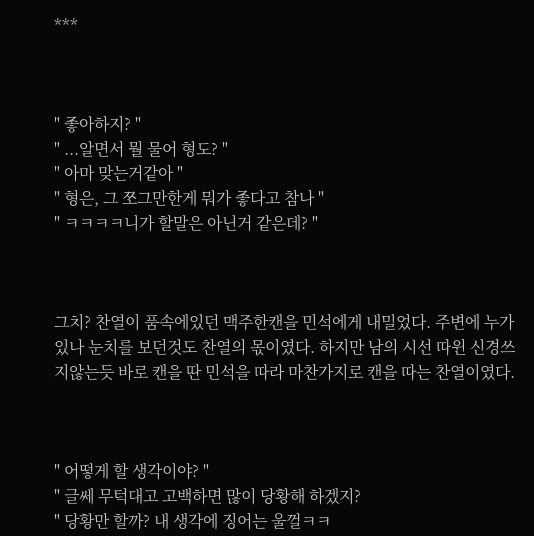***



" 좋아하지? "
" ...알면서 뭘 물어 형도? "
" 아마 맞는거같아 "
" 형은, 그 쪼그만한게 뭐가 좋다고 참나 "
" ㅋㅋㅋㅋ니가 할말은 아닌거 같은데? "



그치? 찬열이 품속에있던 맥주한캔을 민석에게 내밀었다. 주변에 누가 있나 눈치를 보던것도 찬열의 몫이였다. 하지만 남의 시선 따윈 신경쓰지않는듯 바로 캔을 딴 민석을 따라 마찬가지로 캔을 따는 찬열이였다.



" 어떻게 할 생각이야? "
" 글쎄 무턱대고 고백하면 많이 당황해 하겠지?
" 당황만 할까? 내 생각에 징어는 울껄ㅋㅋ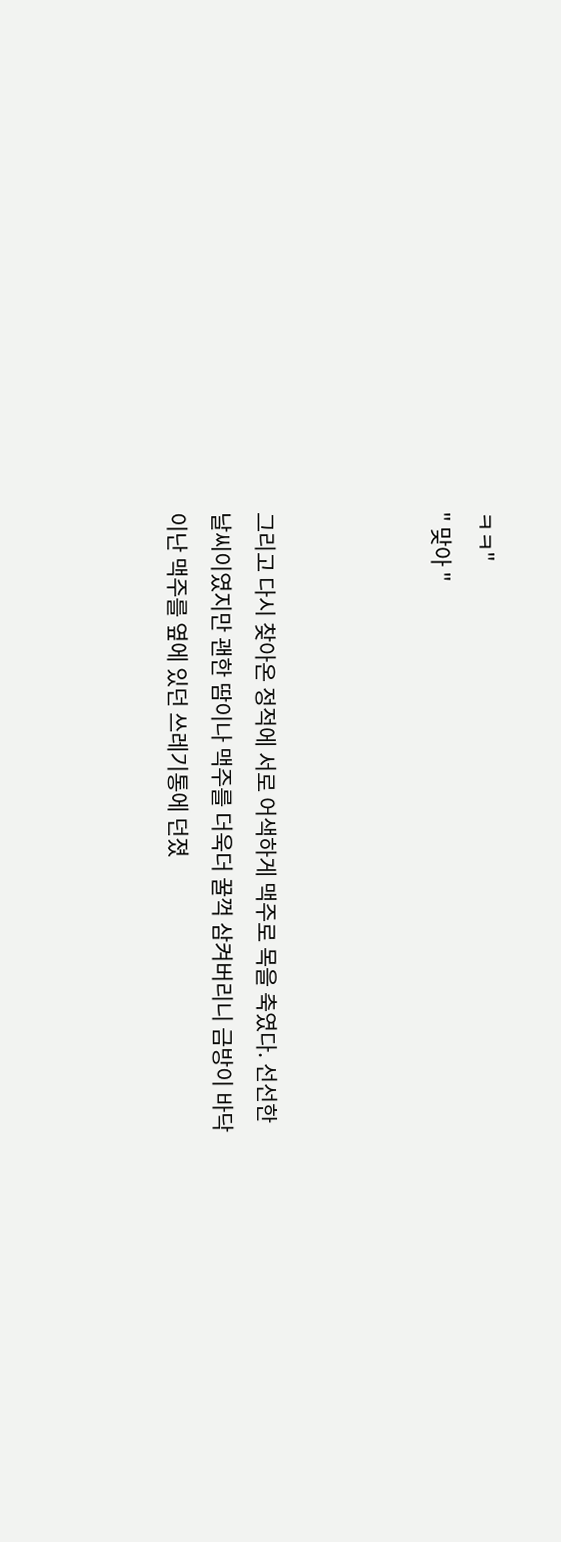ㅋㅋ"
" 맞아 "



그리고 다시 찾아온 정적에 서로 어색하게 맥주로 목을 축였다. 선선한 날씨이였지만 괜한 땀이나 맥주를 더욱더 꿀꺽 삼켜버리니 금방이 바닥이난 맥주를 옆에 있던 쓰레기통에 던졌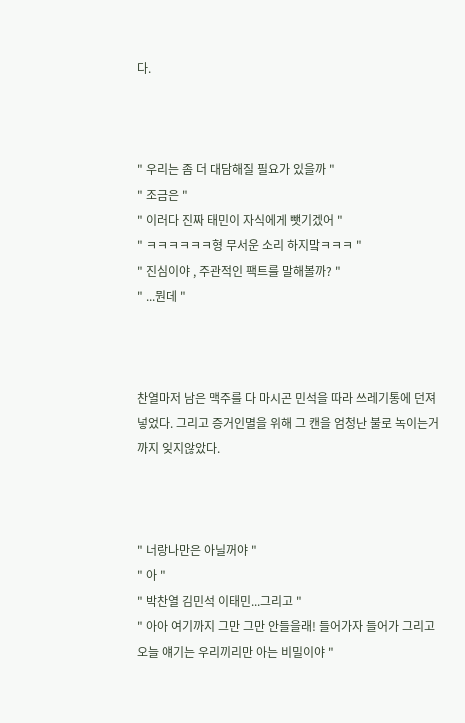다.



" 우리는 좀 더 대담해질 필요가 있을까 "
" 조금은 "
" 이러다 진짜 태민이 자식에게 뺏기겠어 "
" ㅋㅋㅋㅋㅋㅋ형 무서운 소리 하지맠ㅋㅋㅋ "
" 진심이야 , 주관적인 팩트를 말해볼까? "
" ...뭔데 "



찬열마저 남은 맥주를 다 마시곤 민석을 따라 쓰레기통에 던져넣었다. 그리고 증거인멸을 위해 그 캔을 엄청난 불로 녹이는거 까지 잊지않았다.



" 너랑나만은 아닐꺼야 "
" 아 "
" 박찬열 김민석 이태민...그리고 "
" 아아 여기까지 그만 그만 안들을래! 들어가자 들어가 그리고 오늘 얘기는 우리끼리만 아는 비밀이야 "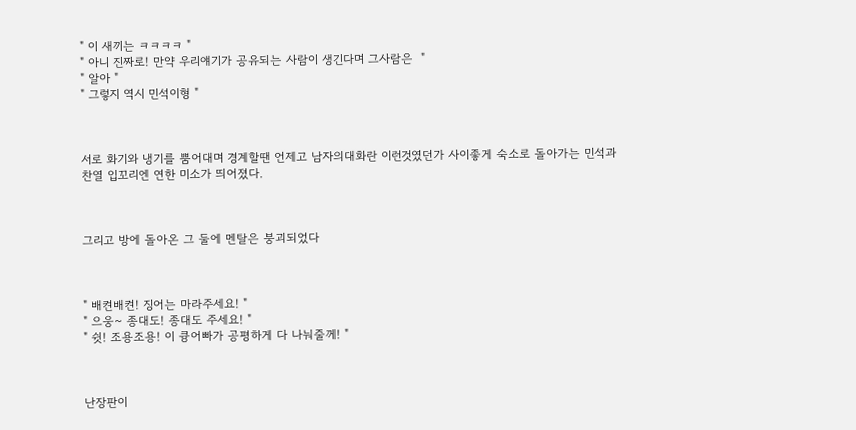" 이 새끼는 ㅋㅋㅋㅋ "
" 아니 진짜로! 만약 우리얘기가 공유되는 사람이 생긴다며 그사람은  "
" 알아 "
" 그렇지 역시 민석이형 "



서로 화기와 냉기를 뿜어대며 경계할땐 언제고 남자의대화란 이런것였던가 사이좋게 숙소로 돌아가는 민석과 찬열 입꼬리엔 연한 미소가 띄어졌다.



그리고 방에 돌아온 그 둘에 멘탈은 붕괴되었다



" 배켠배켠! 징어는 마라주세요! "
" 으웅~ 종대도! 종대도 주세요! "
" 쉿! 조용조용! 이 큥어빠가 공평하게 다 나눠줄께! "



난장판이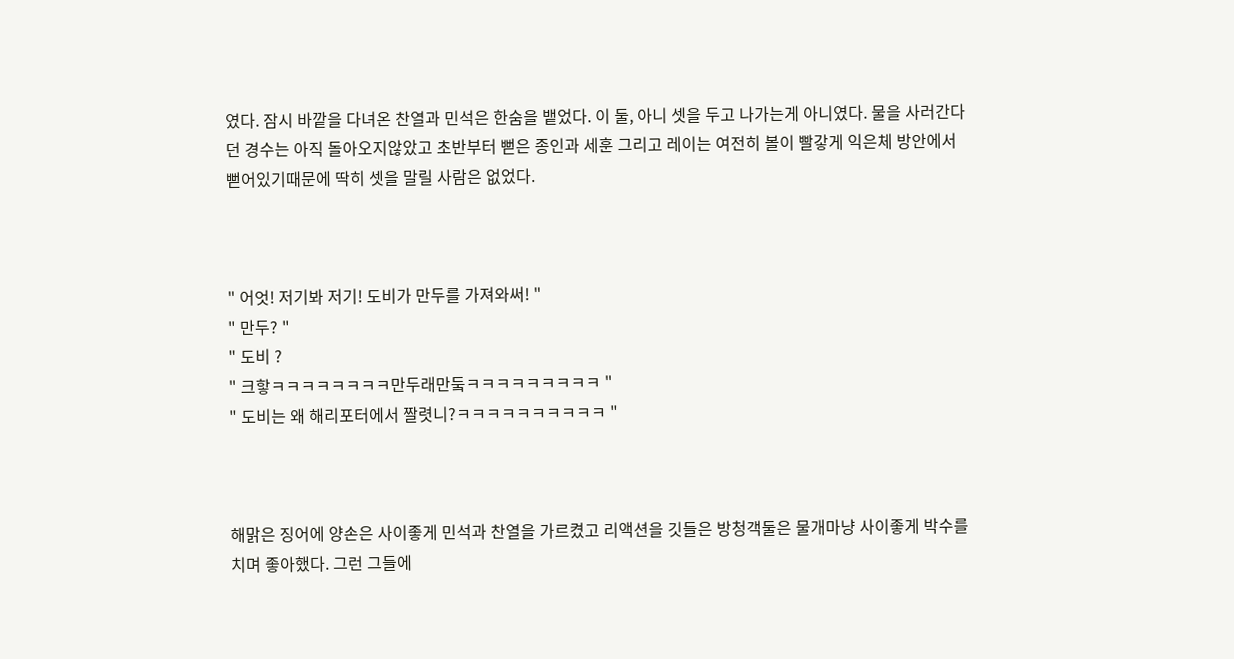였다. 잠시 바깥을 다녀온 찬열과 민석은 한숨을 뱉었다. 이 둘, 아니 셋을 두고 나가는게 아니였다. 물을 사러간다던 경수는 아직 돌아오지않았고 초반부터 뻗은 종인과 세훈 그리고 레이는 여전히 볼이 빨갛게 익은체 방안에서 뻗어있기때문에 딱히 셋을 말릴 사람은 없었다.



" 어엇! 저기봐 저기! 도비가 만두를 가져와써! "
" 만두? "
" 도비 ?
" 크핳ㅋㅋㅋㅋㅋㅋㅋㅋ만두래만둨ㅋㅋㅋㅋㅋㅋㅋㅋㅋ "
" 도비는 왜 해리포터에서 짤렷니?ㅋㅋㅋㅋㅋㅋㅋㅋㅋㅋ "



해맑은 징어에 양손은 사이좋게 민석과 찬열을 가르켰고 리액션을 깃들은 방청객둘은 물개마냥 사이좋게 박수를 치며 좋아했다. 그런 그들에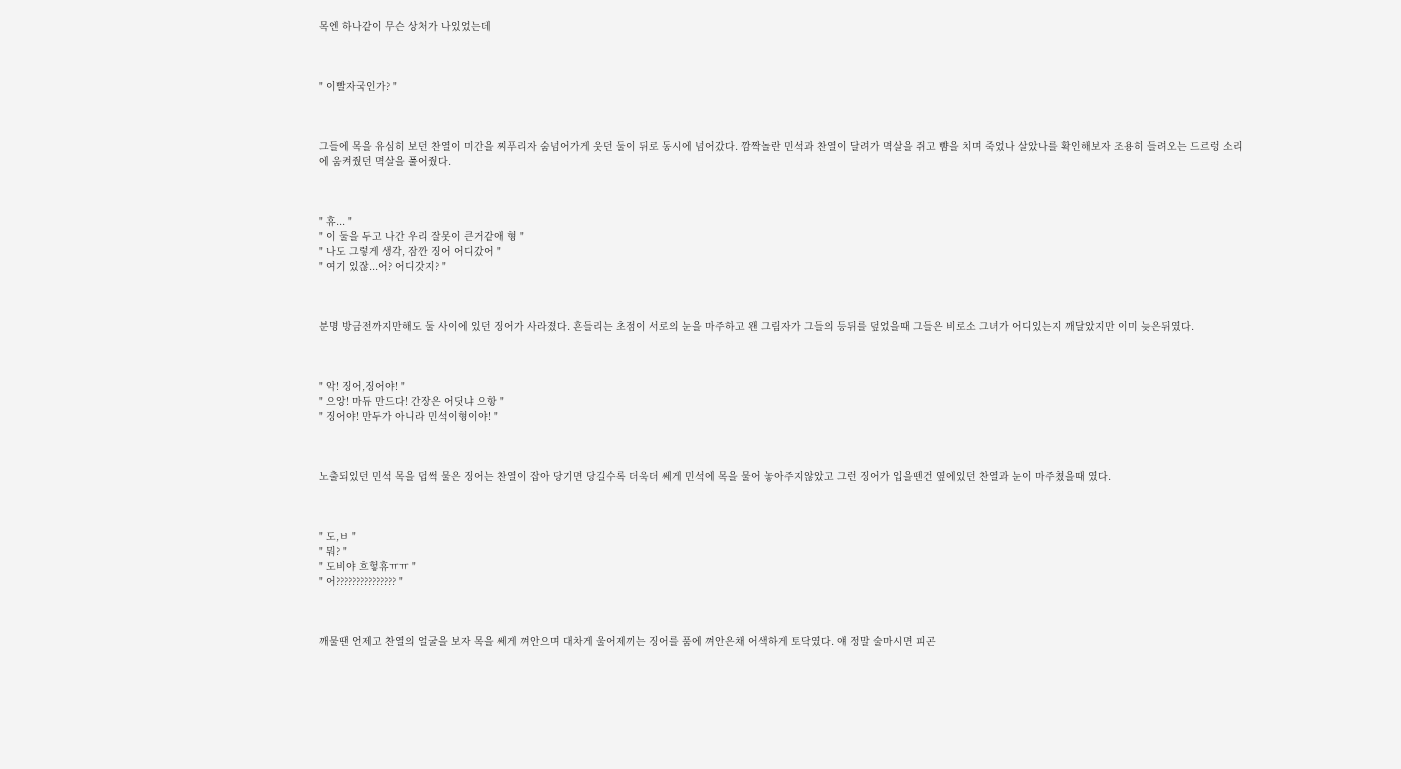목엔 하나같이 무슨 상처가 나있었는데



" 이빨자국인가? "



그들에 목을 유심히 보던 찬열이 미간을 찌푸리자 숨넘어가게 웃던 둘이 뒤로 동시에 넘어갔다. 깜짝놀란 민석과 찬열이 달려가 멱살을 쥐고 뺨을 치며 죽었나 살았나를 확인해보자 조용히 들려오는 드르렁 소리에 움켜줬던 멱살을 풀어줬다.



" 휴... "
" 이 둘을 두고 나간 우리 잘못이 큰거같애 형 "
" 나도 그렇게 생각, 잠깐 징어 어디갔어 "
" 여기 있잖...어? 어디갓지? "



분명 방금전까지만해도 둘 사이에 있던 징어가 사라졌다. 흔들리는 초점이 서로의 눈을 마주하고 왠 그림자가 그들의 등뒤를 덮었을때 그들은 비로소 그녀가 어디있는지 깨달았지만 이미 늦은뒤였다.



" 악! 징어,징어야! "
" 으앙! 마듀 만드다! 간장은 어딧냐 으항 "
" 징어야! 만두가 아니라 민석이형이야! "



노출되있던 민석 목을 덥썩 물은 징어는 찬열이 잡아 당기면 당길수록 더욱더 쎄게 민석에 목을 물어 놓아주지않았고 그런 징어가 입을뗀건 옆에있던 찬열과 눈이 마주쳤을때 였다.



" 도,ㅂ "
" 뭐? "
" 도비야 흐헣휴ㅠㅠ "
" 어??????????????? "



깨물땐 언제고 찬열의 얼굴을 보자 목을 쎄게 껴안으며 대차게 울어제끼는 징어를 품에 껴안은채 어색하게 토닥였다. 얘 정말 술마시면 피곤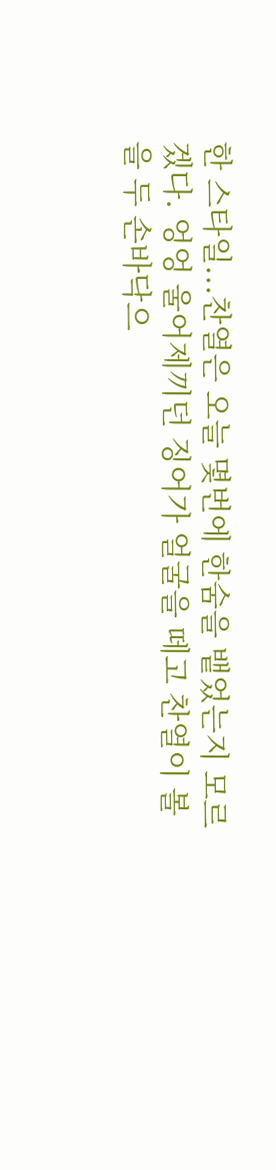한 스타일...찬열은 오늘 몇번에 한숨을 뱉었는지 모르겠다. 엉엉 울어제끼던 징어가 얼굴을 떼고 찬열이 볼을 두 손바닥으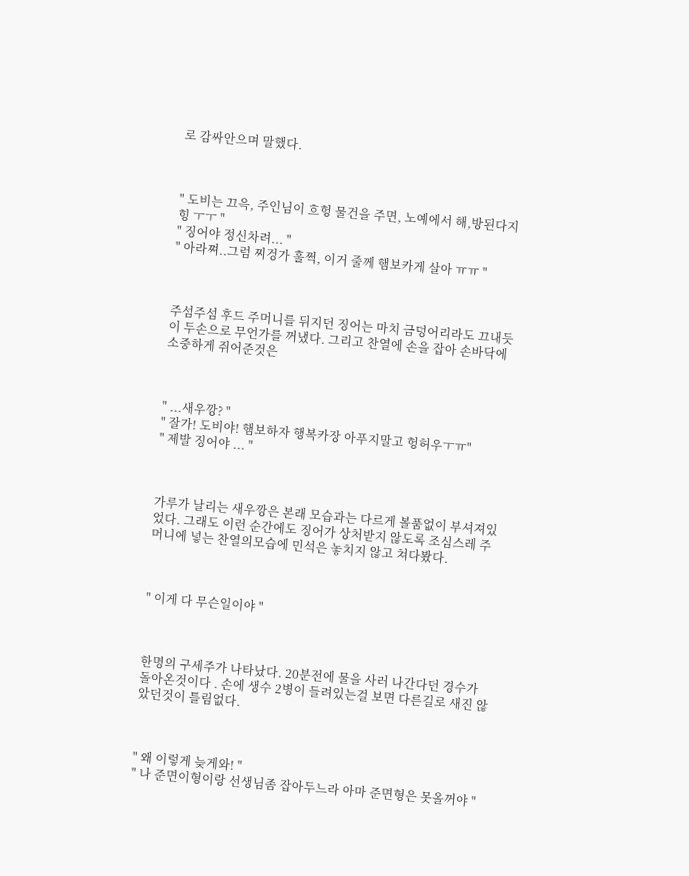로 감싸안으며 말했다.



" 도비는 끄윽, 주인님이 흐헝 물건을 주면, 노예에서 해,방된다지 힝 ㅜㅜ "
" 징어야 정신차려... "
" 아라쪄..그럼 찌겅가 훌쩍, 이거 줄께 햄보카게 살아 ㅠㅠ "



주섬주섬 후드 주머니를 뒤지던 징어는 마치 금덩어리라도 끄내듯이 두손으로 무언가를 꺼냈다. 그리고 찬열에 손을 잡아 손바닥에 소중하게 쥐어준것은



" ...새우깡? "
" 잘가! 도비야! 햄보하자 행복카장 아푸지말고 헝허우ㅜㅠ"
" 제발 징어야 ... "



가루가 날리는 새우깡은 본래 모습과는 다르게 볼품없이 부셔져있었다. 그래도 이런 순간에도 징어가 상처받지 않도록 조심스레 주머니에 넣는 찬열의모습에 민석은 놓치지 않고 쳐다봤다.



" 이게 다 무슨일이야 "



한명의 구세주가 나타났다. 20분전에 물을 사러 나간다던 경수가 돌아온것이다 . 손에 생수 2병이 들려있는걸 보면 다른길로 새진 않았던것이 틀림없다.



" 왜 이렇게 늦게와! "
" 나 준면이형이랑 선생님좀 잡아두느라 아마 준면형은 못올꺼야 "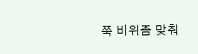쭉 비위좀 맞춰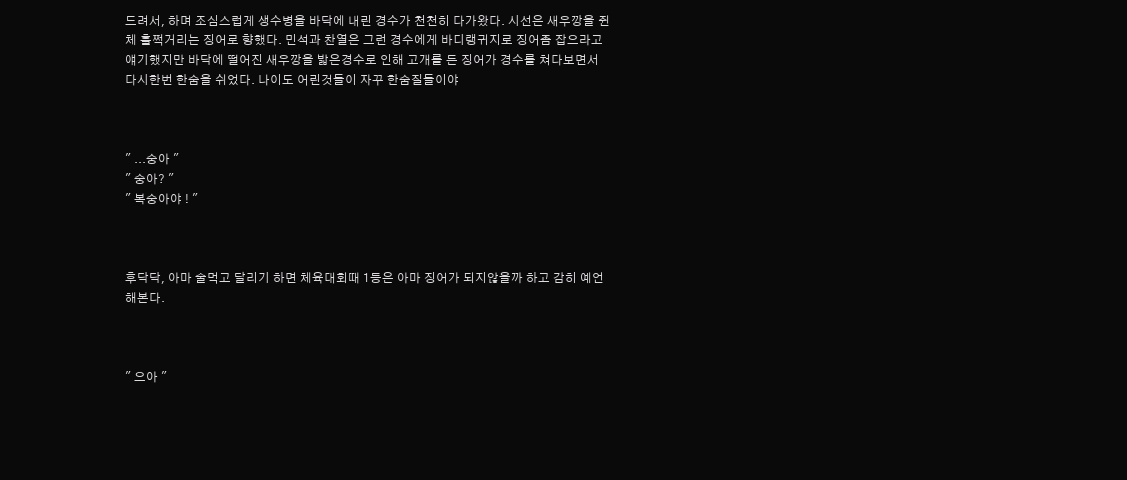드려서, 하며 조심스럽게 생수병을 바닥에 내린 경수가 천천히 다가왔다. 시선은 새우깡을 쥔체 훌쩍거리는 징어로 향했다. 민석과 찬열은 그런 경수에게 바디랭귀지로 징어좀 잡으라고 얘기했지만 바닥에 떨어진 새우깡을 밟은경수로 인해 고개를 든 징어가 경수를 쳐다보면서 다시한번 한숨을 쉬었다. 나이도 어린것들이 자꾸 한숨질들이야



" ...숭아 "
" 숭아? "
" 복숭아야 ! "



후닥닥, 아마 술먹고 달리기 하면 체육대회때 1등은 아마 징어가 되지않을까 하고 감히 예언해본다.



" 으아 "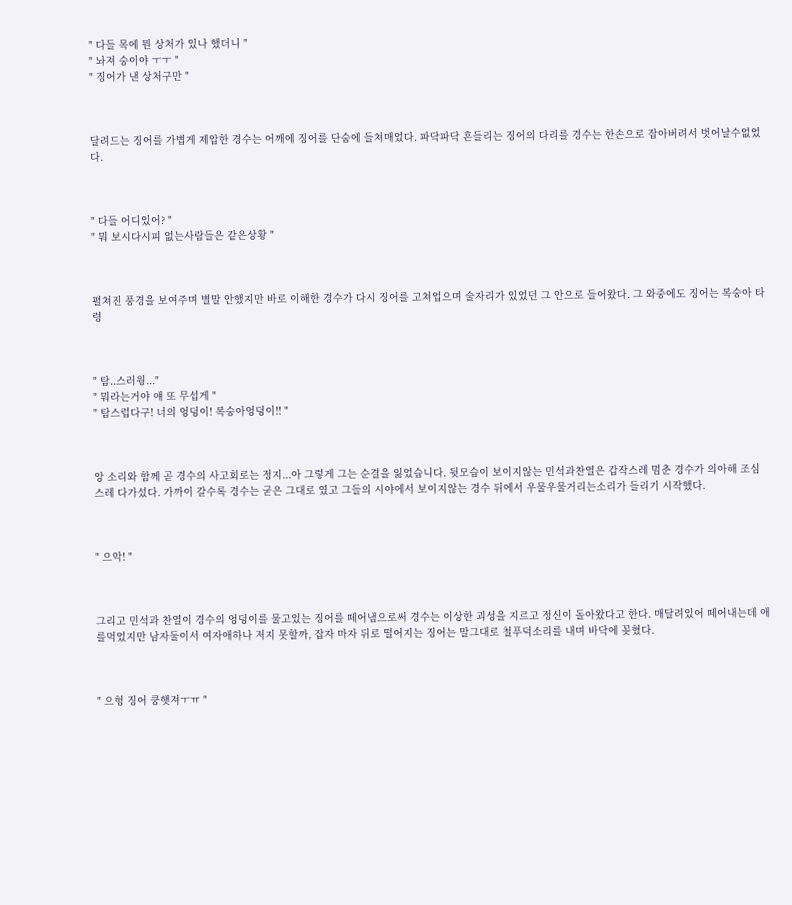" 다들 목에 뭔 상처가 있나 했더니 "
" 놔져 숭이야 ㅜㅜ "
" 징어가 낸 상처구만 "



달려드는 징어를 가볍게 제압한 경수는 어깨에 징어를 단숨에 들쳐매었다. 파닥파닥 흔들리는 징어의 다리를 경수는 한손으로 잡아버려서 벗어날수없었다.



" 다들 어디있어? "
" 뭐 보시다시피 없는사람들은 같은상황 "



펼쳐진 풍경을 보여주며 별말 안했지만 바로 이해한 경수가 다시 징어를 고쳐업으며 술자리가 있었던 그 안으로 들어왔다. 그 와중에도 징어는 복숭아 타령



" 탐..스러웡..."
" 뭐라는거야 얘 또 무섭게 "
" 탐스럽다구! 너의 엉덩이! 복숭아엉덩이!! "



앙 소리와 함께 곧 경수의 사고회로는 정지...아 그렇게 그는 순결을 잃었습니다. 뒷모습이 보이지않는 민석과찬열은 갑작스레 멈춘 경수가 의아해 조심스레 다가섰다. 가까이 갈수록 경수는 굳은 그대로 였고 그들의 시야에서 보이지않는 경수 뒤에서 우물우물거리는소리가 들리기 시작했다.



" 으악! "



그리고 민석과 찬열이 경수의 엉덩이를 물고있는 징어를 떼어냄으로써 경수는 이상한 괴성을 지르고 정신이 돌아왔다고 한다. 매달려있어 떼어내는데 애를먹었지만 남자둘이서 여자애하나 저지 못할까, 잡자 마자 뒤로 떨어지는 징어는 말그대로 철푸덕소리를 내며 바닥에 꽂혔다.



" 으헝 징어 쿵햇져ㅜㅠ "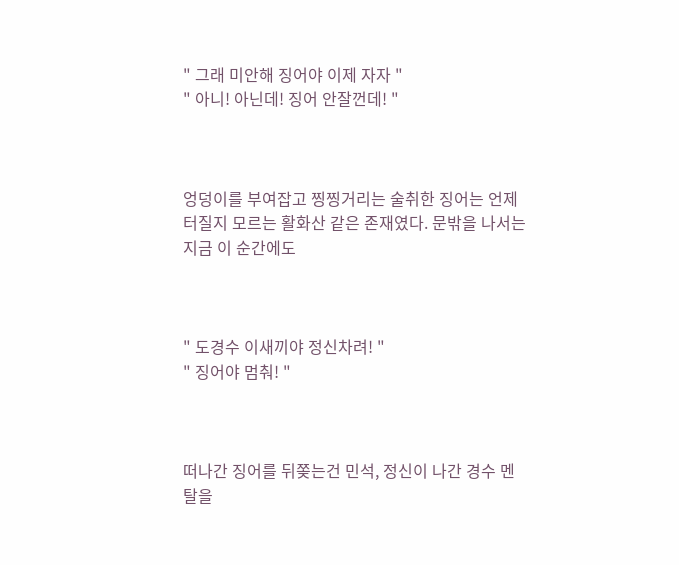" 그래 미안해 징어야 이제 자자 "
" 아니! 아닌데! 징어 안잘껀데! "



엉덩이를 부여잡고 찡찡거리는 술취한 징어는 언제 터질지 모르는 활화산 같은 존재였다. 문밖을 나서는 지금 이 순간에도



" 도경수 이새끼야 정신차려! "
" 징어야 멈춰! "



떠나간 징어를 뒤쫒는건 민석, 정신이 나간 경수 멘탈을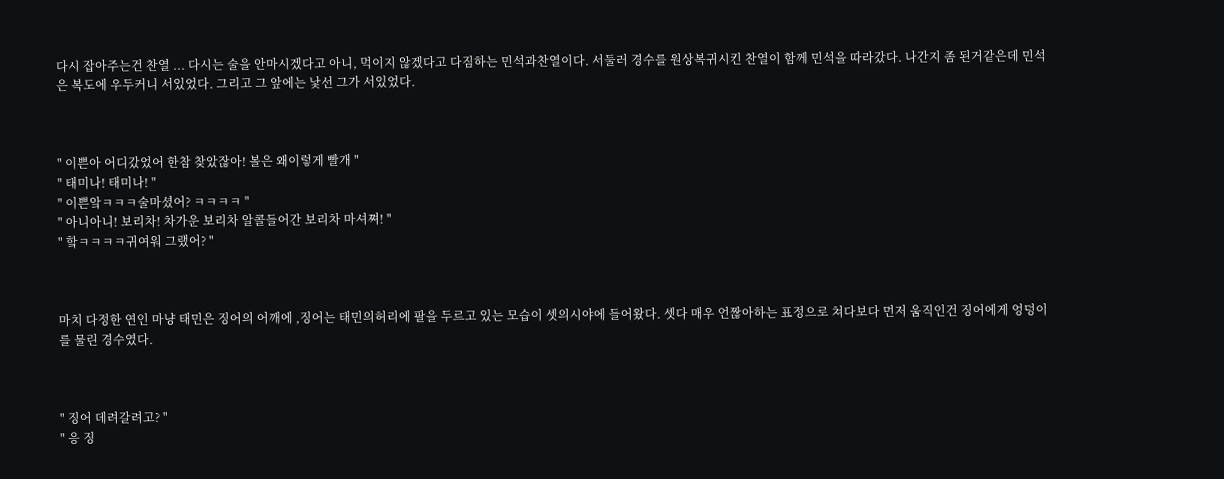다시 잡아주는건 찬열 ... 다시는 술을 안마시겠다고 아니, 먹이지 않겠다고 다짐하는 민석과찬열이다. 서둘러 경수를 원상복귀시킨 찬열이 함께 민석을 따라갔다. 나간지 좀 된거같은데 민석은 복도에 우두커니 서있었다. 그리고 그 앞에는 낯선 그가 서있었다.



" 이쁜아 어디갔었어 한참 찾았잖아! 볼은 왜이렇게 빨개 "
" 태미나! 태미나! "
" 이쁜앜ㅋㅋㅋ술마셨어? ㅋㅋㅋㅋ "
" 아니아니! 보리차! 차가운 보리차 알콜들어간 보리차 마셔쪄! "
" 핰ㅋㅋㅋㅋ귀여워 그랬어? "



마치 다정한 연인 마냥 태민은 징어의 어깨에 ,징어는 태민의허리에 팔을 두르고 있는 모습이 셋의시야에 들어왔다. 셋다 매우 언짢아하는 표정으로 쳐다보다 먼저 움직인건 징어에게 엉덩이를 물린 경수였다.



" 징어 데려갈려고? "
" 응 징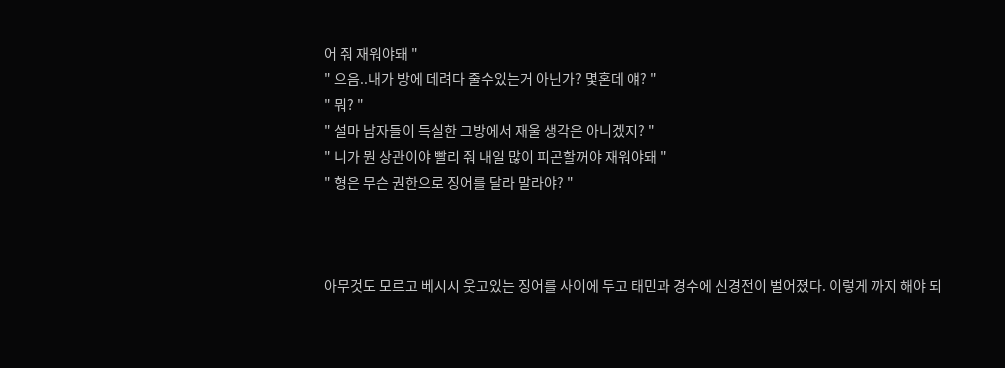어 줘 재워야돼 "
" 으음..내가 방에 데려다 줄수있는거 아닌가? 몇혼데 얘? "
" 뭐? "
" 설마 남자들이 득실한 그방에서 재울 생각은 아니겠지? "
" 니가 뭔 상관이야 빨리 줘 내일 많이 피곤할꺼야 재워야돼 "
" 형은 무슨 권한으로 징어를 달라 말라야? "



아무것도 모르고 베시시 웃고있는 징어를 사이에 두고 태민과 경수에 신경전이 벌어졌다. 이렇게 까지 해야 되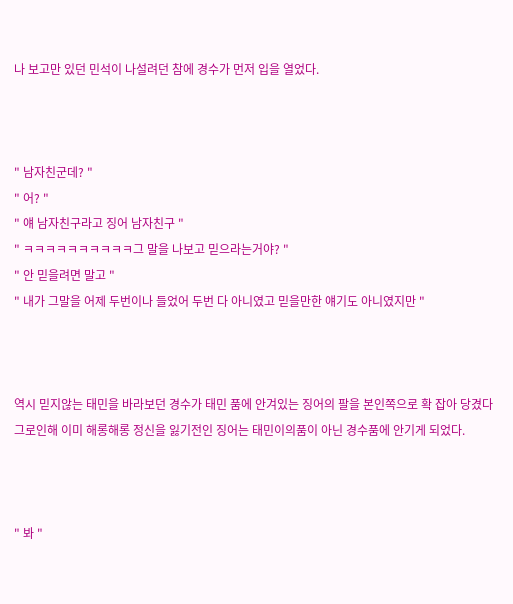나 보고만 있던 민석이 나설려던 참에 경수가 먼저 입을 열었다.



" 남자친군데? "
" 어? "
" 얘 남자친구라고 징어 남자친구 "
" ㅋㅋㅋㅋㅋㅋㅋㅋㅋㅋ그 말을 나보고 믿으라는거야? "
" 안 믿을려면 말고 "
" 내가 그말을 어제 두번이나 들었어 두번 다 아니였고 믿을만한 얘기도 아니였지만 "



역시 믿지않는 태민을 바라보던 경수가 태민 품에 안겨있는 징어의 팔을 본인쪽으로 확 잡아 당겼다 그로인해 이미 해롱해롱 정신을 잃기전인 징어는 태민이의품이 아닌 경수품에 안기게 되었다.



" 봐 "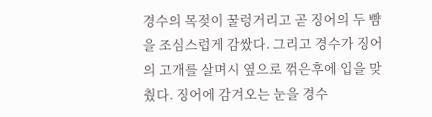경수의 목젖이 꿀렁거리고 곧 징어의 두 뺨을 조심스럽게 감쌌다. 그리고 경수가 징어의 고개를 살며시 옆으로 꺾은후에 입을 맞췄다. 징어에 감겨오는 눈을 경수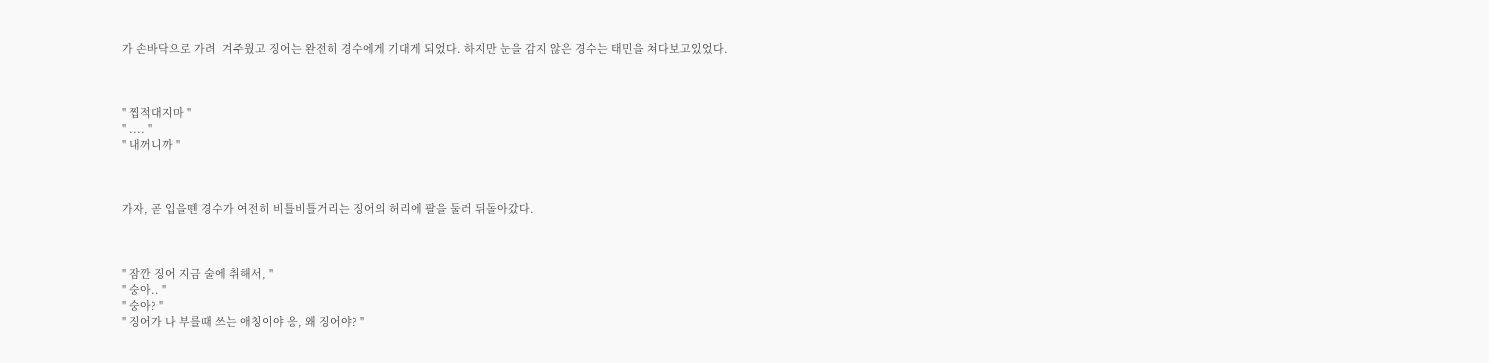가 손바닥으로 가려  겨주웠고 징어는 완전히 경수에게 기대게 되었다. 하지만 눈을 감지 않은 경수는 태민을 쳐다보고있었다.



" 찝적대지마 "
" .... "
" 내꺼니까 "



가자, 곧 입을뗀 경수가 여전히 비틀비틀거리는 징어의 허리에 팔을 둘러 뒤돌아갔다.



" 잠깐 징어 지금 술에 취해서, "
" 숭아.. "
" 숭아? "
" 징어가 나 부를때 쓰는 애칭이야 응, 왜 징어야? "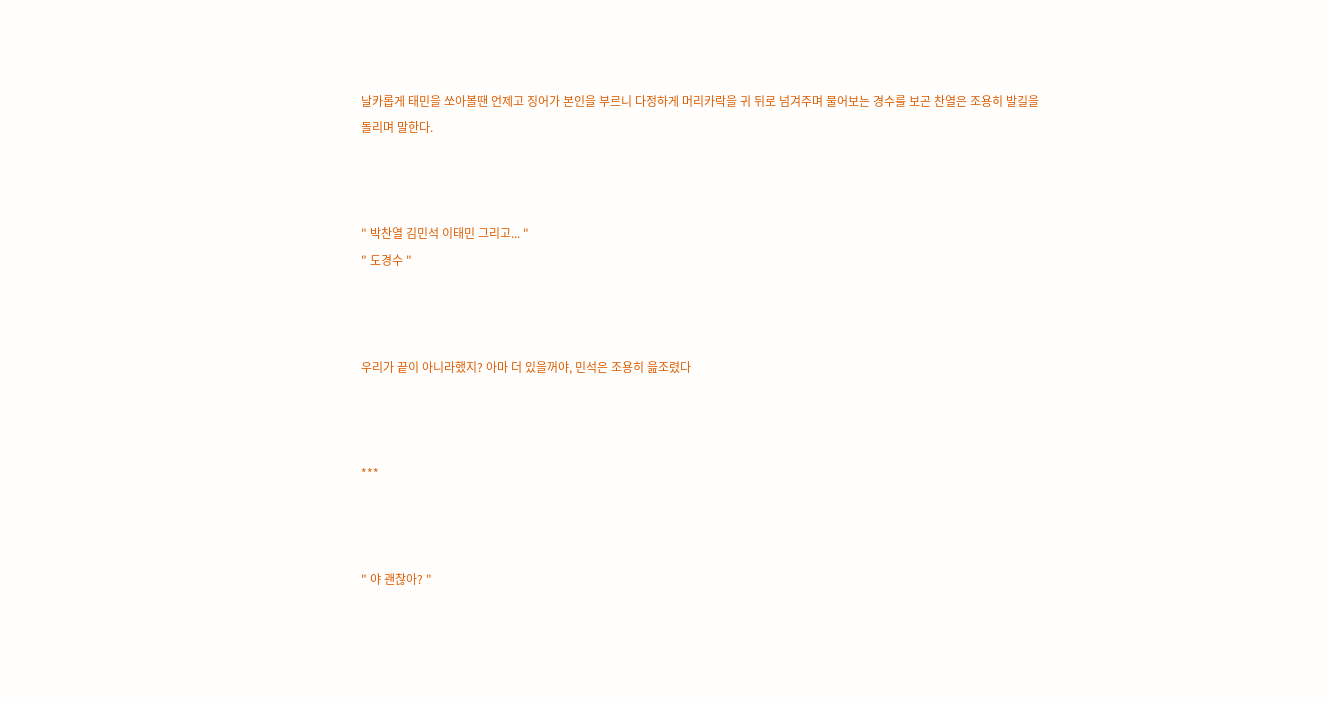날카롭게 태민을 쏘아볼땐 언제고 징어가 본인을 부르니 다정하게 머리카락을 귀 뒤로 넘겨주며 물어보는 경수를 보곤 찬열은 조용히 발길을 돌리며 말한다.



" 박찬열 김민석 이태민 그리고... "
" 도경수 "



우리가 끝이 아니라했지? 아마 더 있을꺼야, 민석은 조용히 읊조렸다



***



" 야 괜찮아? "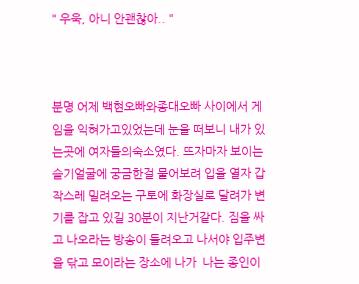" 우욱, 아니 안괜찮아.. "



분명 어제 백현오빠와종대오빠 사이에서 게임을 익혀가고있었는데 눈을 떠보니 내가 있는곳에 여자들의숙소였다. 뜨자마자 보이는 슬기얼굴에 궁금한걸 물어보려 입을 열자 갑작스레 밀려오는 구토에 화장실로 달려가 변기를 잡고 있길 30분이 지난거같다. 짐을 싸고 나오라는 방송이 들려오고 나서야 입주변을 닦고 모이라는 장소에 나가  나는 종인이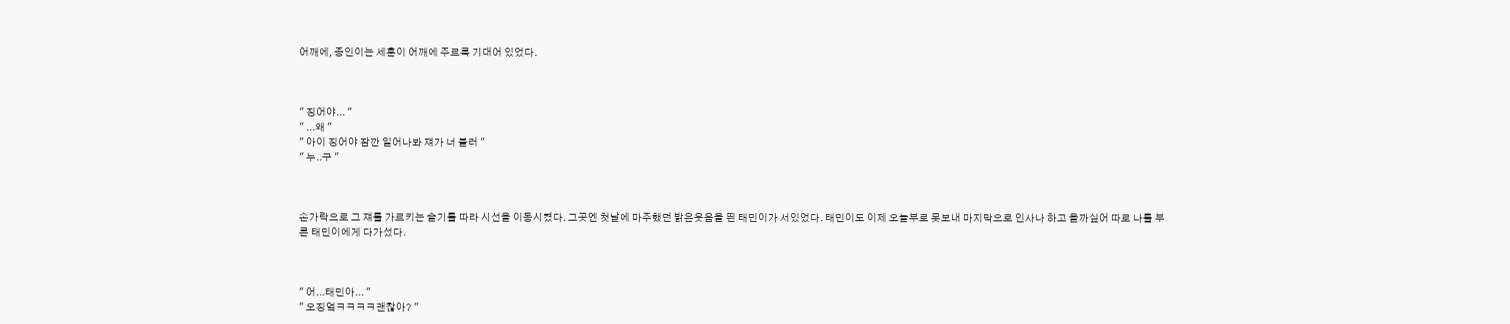어깨에, 종인이는 세훈이 어깨에 주르륵 기대어 있었다.



" 징어야... "
" ...왜 "
" 아이 징어야 잠깐 일어나봐 쟤가 너 불러 "
" 누..구 "



손가락으로 그 쟤를 가르키는 슬기를 따라 시선을 이동시켰다. 그곳엔 첫날에 마주했던 밝은웃음을 띈 태민이가 서있었다. 태민이도 이제 오늘부로 못보내 마지막으로 인사나 하고 올까싶어 따로 나를 부른 태민이에게 다가섰다.



" 어...태민아... "
" 오징엌ㅋㅋㅋㅋ괜찮아? "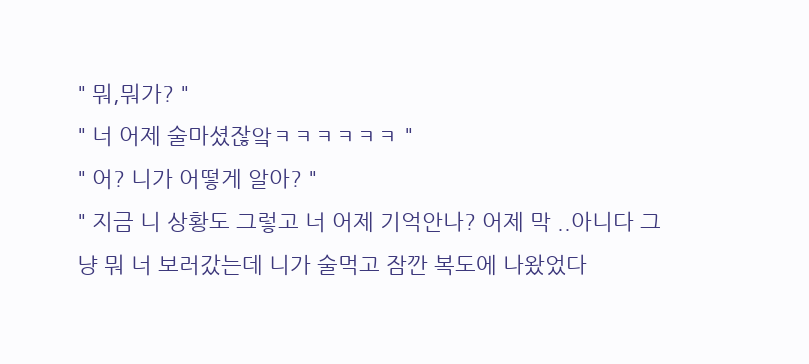" 뭐,뭐가? "
" 너 어제 술마셨잖앜ㅋㅋㅋㅋㅋㅋ "
" 어? 니가 어떻게 알아? "
" 지금 니 상황도 그렇고 너 어제 기억안나? 어제 막 ..아니다 그냥 뭐 너 보러갔는데 니가 술먹고 잠깐 복도에 나왔었다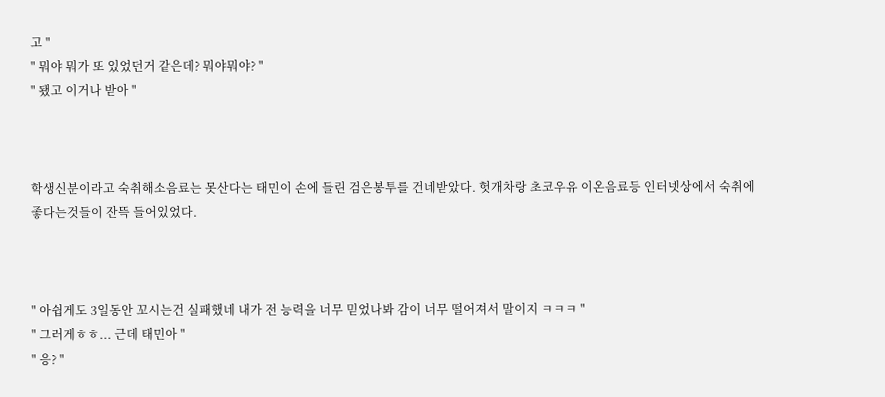고 "
" 뭐야 뭐가 또 있었던거 같은데? 뭐야뭐야? "
" 됐고 이거나 받아 "



학생신분이라고 숙취해소음료는 못산다는 태민이 손에 들린 검은봉투를 건네받았다. 헛개차랑 초코우유 이온음료등 인터넷상에서 숙취에 좋다는것들이 잔뜩 들어있었다.



" 아쉽게도 3일동안 꼬시는건 실패했네 내가 전 능력을 너무 믿었나봐 감이 너무 떨어져서 말이지 ㅋㅋㅋ "
" 그러게ㅎㅎ... 근데 태민아 "
" 응? "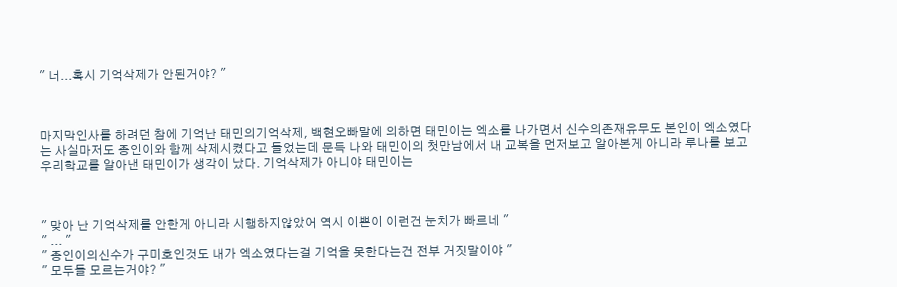" 너...혹시 기억삭제가 안된거야? "



마지막인사를 하려던 참에 기억난 태민의기억삭제, 백현오빠말에 의하면 태민이는 엑소를 나가면서 신수의존재유무도 본인이 엑소였다는 사실마저도 종인이와 함께 삭제시켰다고 들었는데 문득 나와 태민이의 첫만남에서 내 교복을 먼저보고 알아본게 아니라 루나를 보고 우리학교를 알아낸 태민이가 생각이 났다. 기억삭제가 아니야 태민이는



" 맞아 난 기억삭제를 안한게 아니라 시행하지않았어 역시 이쁜이 이런건 눈치가 빠르네 "
" ... "
" 종인이의신수가 구미호인것도 내가 엑소였다는걸 기억을 못한다는건 전부 거짓말이야 "
" 모두들 모르는거야? "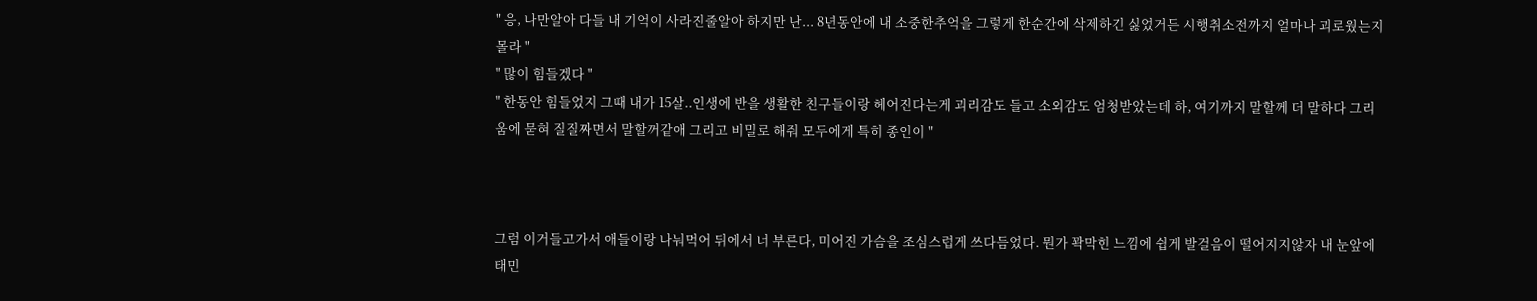" 응, 나만알아 다들 내 기억이 사라진줄알아 하지만 난... 8년동안에 내 소중한추억을 그렇게 한순간에 삭제하긴 싫었거든 시행취소전까지 얼마나 괴로웠는지 몰라 "
" 많이 힘들겠다 "
" 한동안 힘들었지 그때 내가 15살..인생에 반을 생활한 친구들이랑 헤어진다는게 괴리감도 들고 소외감도 엄청받았는데 하, 여기까지 말할께 더 말하다 그리움에 묻혀 질질짜면서 말할꺼같애 그리고 비밀로 해줘 모두에게 특히 종인이 "



그럼 이거들고가서 애들이랑 나눠먹어 뒤에서 너 부른다, 미어진 가슴을 조심스럽게 쓰다듬었다. 뭔가 꽉막힌 느낌에 쉽게 발걸음이 떨어지지않자 내 눈앞에 태민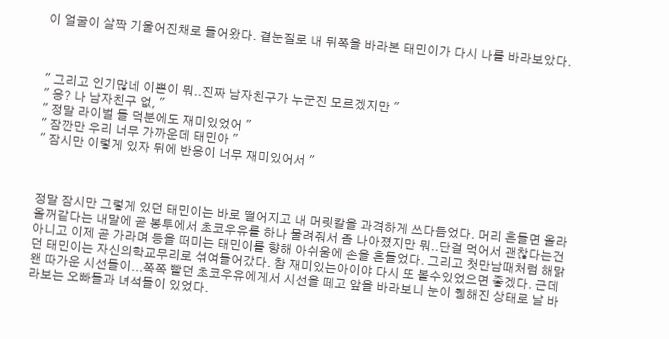이 얼굴이 살짝 기울어진채로 들어왔다. 곁눈질로 내 뒤쪽을 바라본 태민이가 다시 나를 바라보았다.



" 그리고 인기많네 이쁜이 뭐..진짜 남자친구가 누군진 모르겠지만 "
" 응? 나 남자친구 없, "
" 정말 라이벌 들 덕분에도 재미있었어 "
" 잠깐만 우리 너무 가까운데 태민아 "
" 잠시만 이렇게 있자 뒤에 반응이 너무 재미있어서 "



정말 잠시만 그렇게 있던 태민이는 바로 떨어지고 내 머릿칼을 과격하게 쓰다듬었다. 머리 흔들면 올라올꺼같다는 내말에 곧 봉투에서 초코우유를 하나 물려줘서 좀 나아졌지만 뭐..단걸 먹어서 괜찮다는건 아니고 이제 곧 가라며 등을 떠미는 태민이를 향해 아쉬움에 손을 흔들었다. 그리고 첫만남때처럼 해맑던 태민이는 자신의학교무리로 섞여들어갔다. 참 재미있는아이야 다시 또 볼수있었으면 좋겠다. 근데 왠 따가운 시선들이...쪽쪽 빨던 초코우유에게서 시선을 떼고 앞을 바라보니 눈이 퀭해진 상태로 날 바라보는 오빠들과 녀석들이 있었다.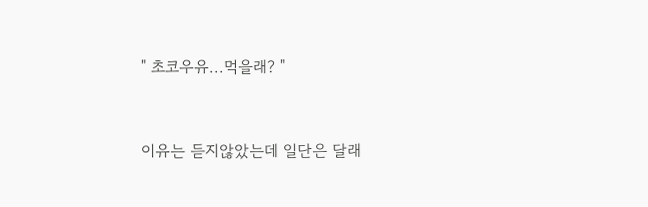" 초코우유...먹을래? "



이유는 듣지않았는데 일단은 달래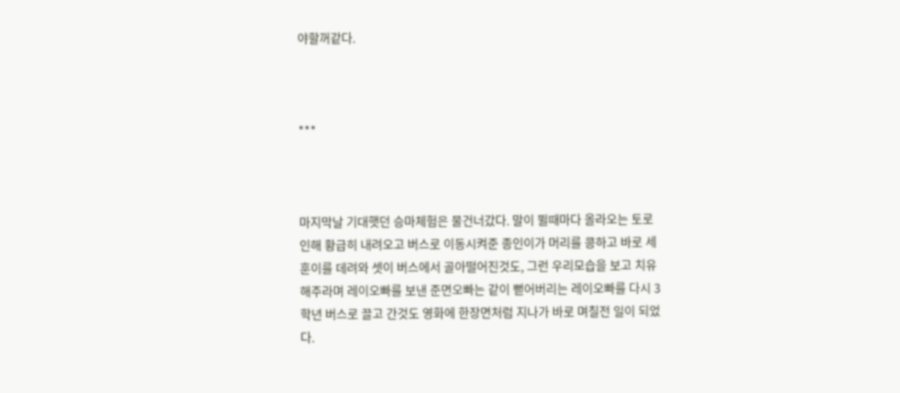야할꺼같다.



***



마지막날 기대햇던 승마체험은 물건너갔다. 말이 뛸때마다 올라오는 토로 인해 황급히 내려오고 버스로 이동시켜준 종인이가 머리를 콩하고 바로 세훈이를 데려와 셋이 버스에서 골아떨어진것도, 그런 우리모습을 보고 치유해주라며 레이오빠를 보낸 준면오빠는 같이 뻗어버리는 레이오빠를 다시 3학년 버스로 끌고 간것도 영화에 한장면처럼 지나가 바로 며칠전 일이 되었다.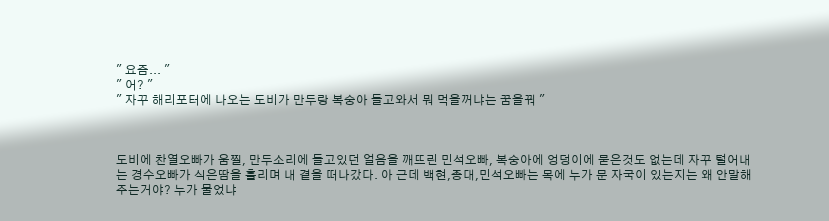" 요즘... "
" 어? "
" 자꾸 해리포터에 나오는 도비가 만두랑 복숭아 들고와서 뭐 먹을꺼냐는 꿈을꿔 "



도비에 찬열오빠가 움찔, 만두소리에 들고있던 얼음을 깨뜨린 민석오빠, 복숭아에 엉덩이에 묻은것도 없는데 자꾸 털어내는 경수오빠가 식은땀을 흘리며 내 곁을 떠나갔다. 아 근데 백현,종대,민석오빠는 목에 누가 문 자국이 있는지는 왜 안말해주는거야? 누가 물었냐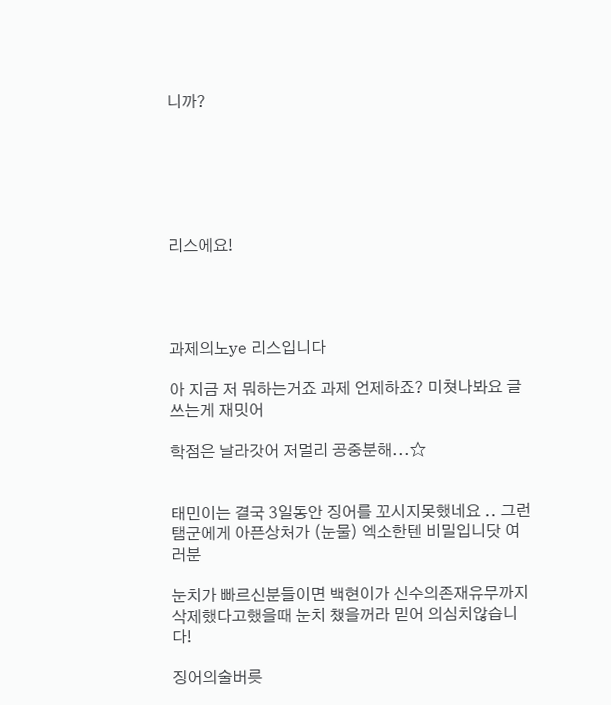니까?






리스에요!




과제의노ye 리스입니다

아 지금 저 뭐하는거죠 과제 언제하죠? 미쳣나봐요 글쓰는게 재밋어

학점은 날라갓어 저멀리 공중분해...☆


태민이는 결국 3일동안 징어를 꼬시지못했네요 .. 그런 탬군에게 아픈상처가 (눈물) 엑소한텐 비밀입니닷 여러분

눈치가 빠르신분들이면 백현이가 신수의존재유무까지 삭제했다고했을때 눈치 챘을꺼라 믿어 의심치않습니다!

징어의술버릇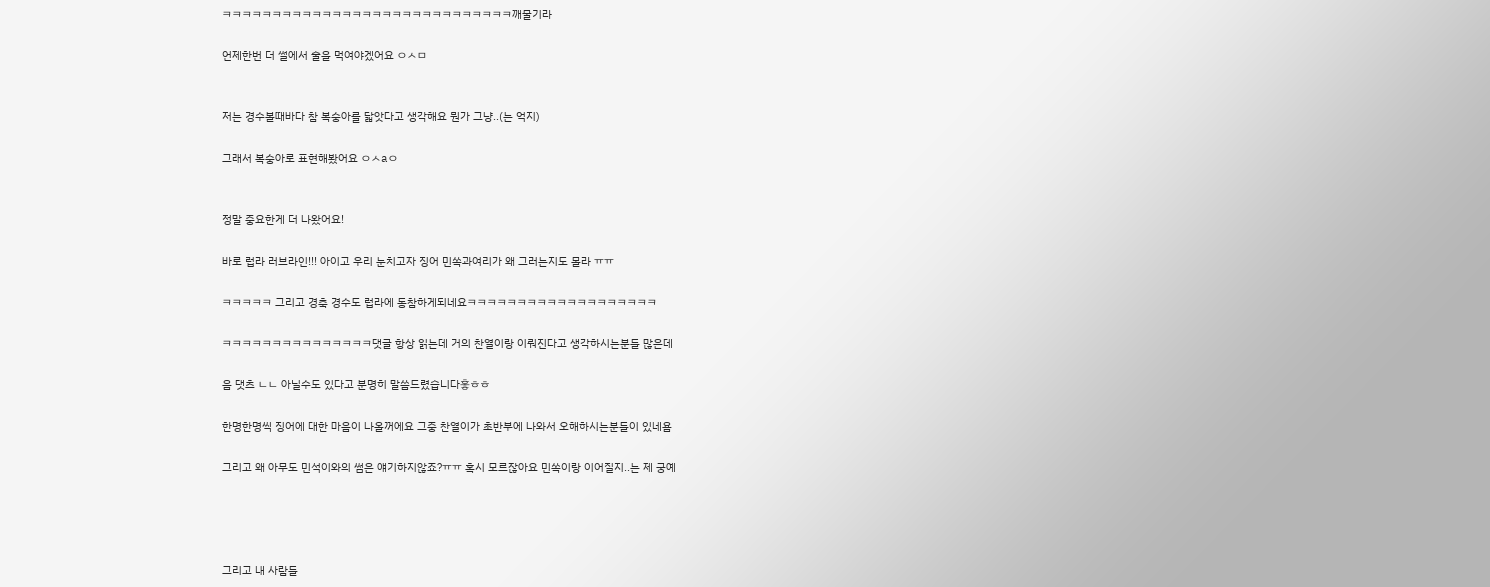ㅋㅋㅋㅋㅋㅋㅋㅋㅋㅋㅋㅋㅋㅋㅋㅋㅋㅋㅋㅋㅋㅋㅋㅋㅋㅋㅋㅋㅋ깨물기라

언제한번 더 썰에서 술을 먹여야겠어요 ㅇㅅㅁ


저는 경수볼때바다 참 복숭아를 닯앗다고 생각해요 뭔가 그냥..(는 억지)

그래서 복숭아로 표현해봤어요 ㅇㅅaㅇ


정말 중요한게 더 나왔어요!

바로 럽라 러브라인!!! 아이고 우리 눈치고자 징어 민쏙과여리가 왜 그러는지도 몰라 ㅠㅠ

ㅋㅋㅋㅋㅋ 그리고 경축 경수도 럽라에 동참하게되네요ㅋㅋㅋㅋㅋㅋㅋㅋㅋㅋㅋㅋㅋㅋㅋㅋㅋㅋㅋ

ㅋㅋㅋㅋㅋㅋㅋㅋㅋㅋㅋㅋㅋㅋㅋ댓글 항상 읽는데 거의 찬열이랑 이뤄진다고 생각하시는분들 많은데

음 댓츠 ㄴㄴ 아닐수도 있다고 분명히 말씀드렸습니다홓ㅎㅎ

한명한명씩 징어에 대한 마음이 나올꺼에요 그중 찬열이가 초반부에 나와서 오해하시는분들이 있네욤

그리고 왜 아무도 민석이와의 썸은 얘기하지않죠?ㅠㅠ 혹시 모르잖아요 민쏙이랑 이어질지..는 제 궁예




그리고 내 사람들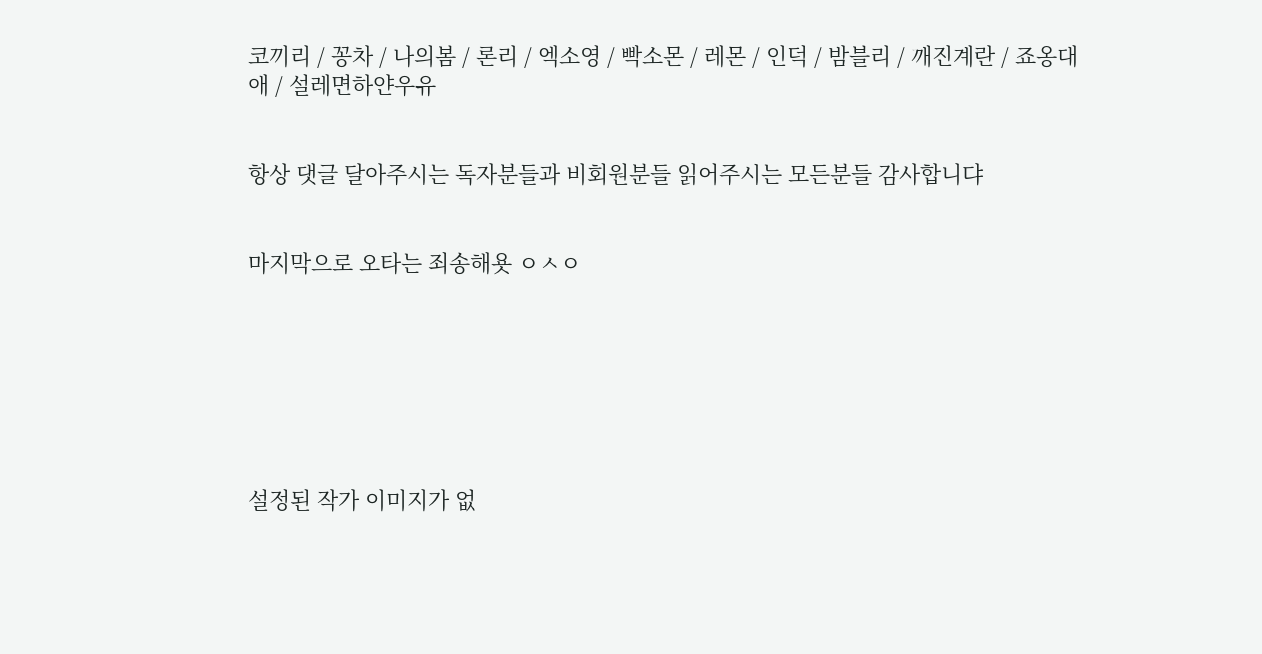코끼리 / 꽁차 / 나의봄 / 론리 / 엑소영 / 빡소몬 / 레몬 / 인덕 / 밤블리 / 깨진계란 / 죠옹대애 / 설레면하얀우유


항상 댓글 달아주시는 독자분들과 비회원분들 읽어주시는 모든분들 감사합니댜


마지막으로 오타는 죄송해욧 ㅇㅅㅇ







설정된 작가 이미지가 없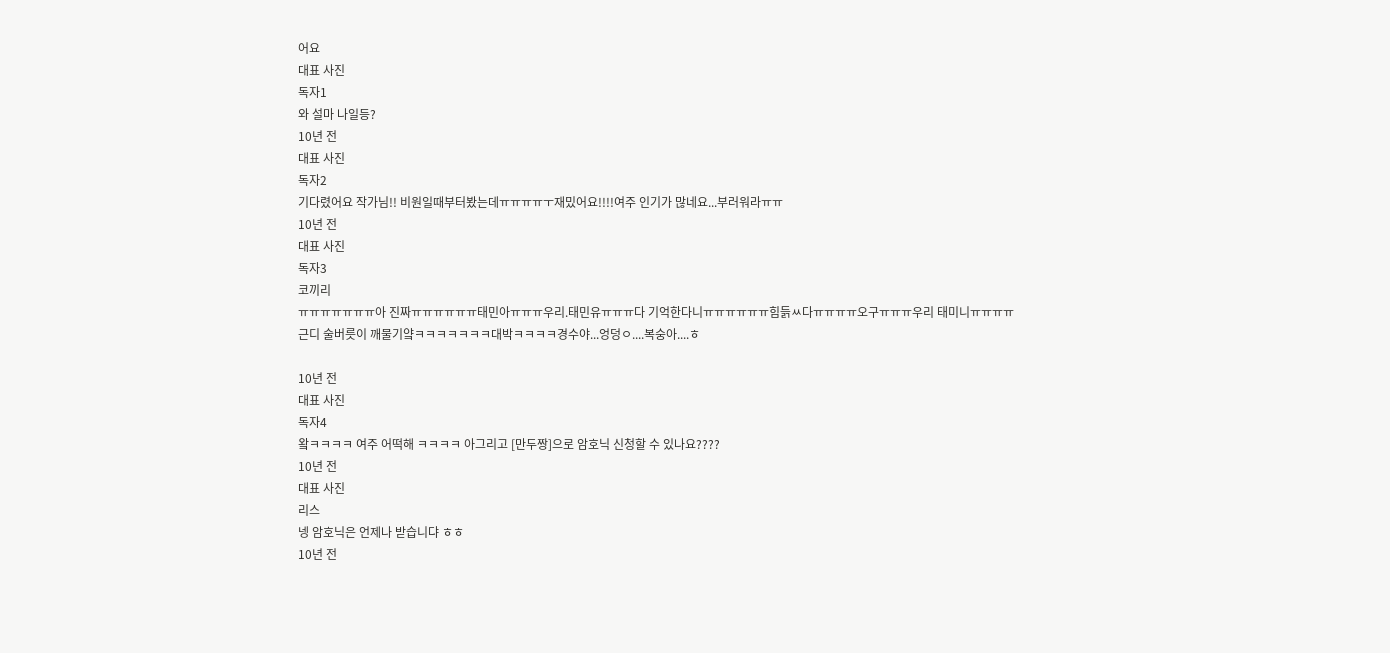어요
대표 사진
독자1
와 설마 나일등?
10년 전
대표 사진
독자2
기다렸어요 작가님!! 비원일때부터봤는데ㅠㅠㅠㅠㅜ재밌어요!!!!여주 인기가 많네요...부러워라ㅠㅠ
10년 전
대표 사진
독자3
코끼리
ㅠㅠㅠㅠㅠㅠㅠ아 진짜ㅠㅠㅠㅠㅠㅠ태민아ㅠㅠㅠ우리.태민유ㅠㅠㅠ다 기억한다니ㅠㅠㅠㅠㅠㅠ힘듥ㅆ다ㅠㅠㅠㅠ오구ㅠㅠㅠ우리 태미니ㅠㅠㅠㅠ
근디 술버릇이 깨물기얔ㅋㅋㅋㅋㅋㅋㅋ대박ㅋㅋㅋㅋ경수야...엉덩ㅇ....복숭아....ㅎ

10년 전
대표 사진
독자4
왘ㅋㅋㅋㅋ 여주 어떡해 ㅋㅋㅋㅋ 아그리고 [만두짱]으로 암호닉 신청할 수 있나요????
10년 전
대표 사진
리스
넹 암호닉은 언제나 받습니댜 ㅎㅎ
10년 전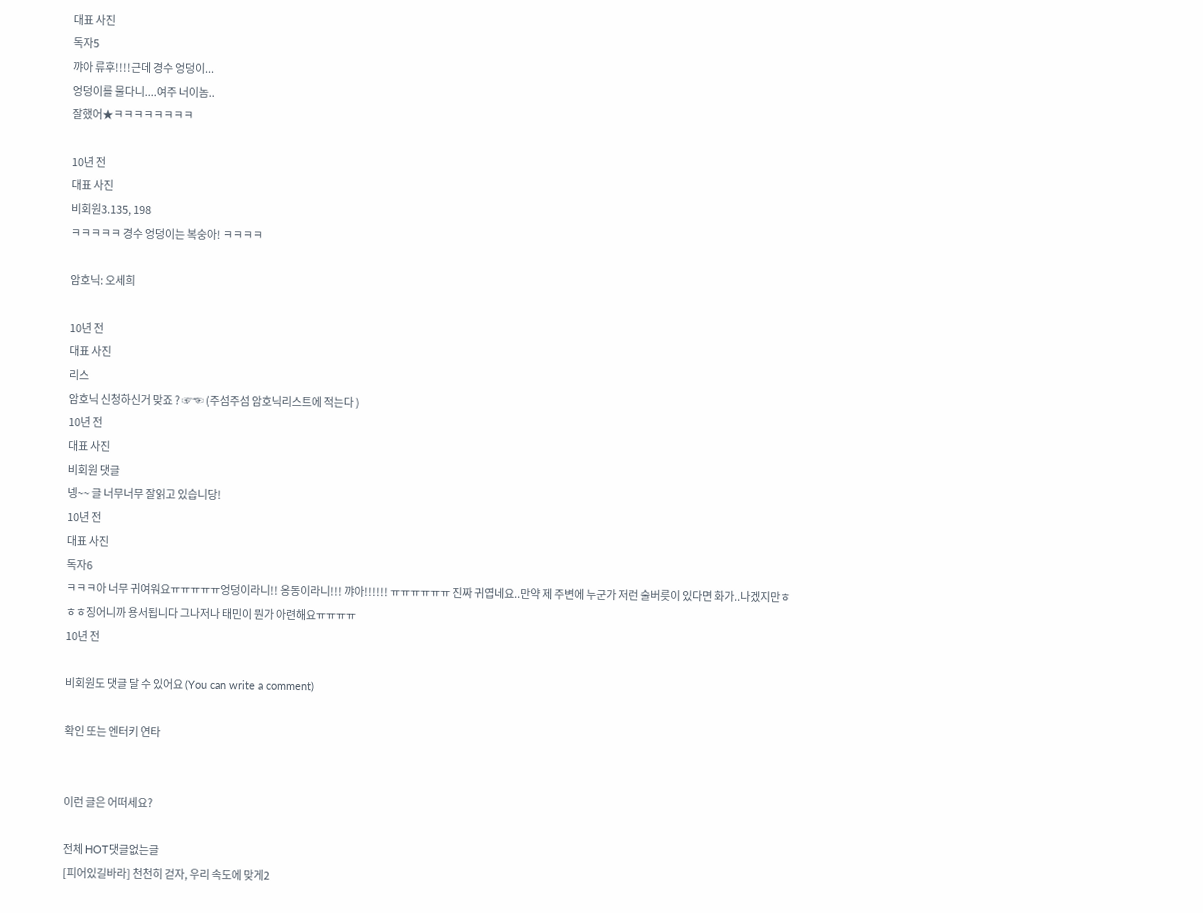대표 사진
독자5
꺄아 류후!!!!근데 경수 엉덩이...
엉덩이를 물다니....여주 너이놈..
잘했어★ㅋㅋㅋㅋㅋㅋㅋㅋ

10년 전
대표 사진
비회원3.135, 198
ㅋㅋㅋㅋㅋ 경수 엉덩이는 복숭아! ㅋㅋㅋㅋ

암호닉: 오세희

10년 전
대표 사진
리스
암호닉 신청하신거 맞죠 ? ☞☜ (주섬주섬 암호닉리스트에 적는다 )
10년 전
대표 사진
비회원 댓글
넹~~ 글 너무너무 잘읽고 있습니당!
10년 전
대표 사진
독자6
ㅋㅋㅋ아 너무 귀여워요ㅠㅠㅠㅠㅠ엉덩이라니!! 옹동이라니!!! 꺄아!!!!!! ㅠㅠㅠㅠㅠㅠ 진짜 귀엽네요..만약 제 주변에 누군가 저런 술버릇이 있다면 화가..나겠지만ㅎㅎㅎ징어니까 용서됩니다 그나저나 태민이 뭔가 아련해요ㅠㅠㅠㅠ
10년 전

비회원도 댓글 달 수 있어요 (You can write a comment)

확인 또는 엔터키 연타


이런 글은 어떠세요?

전체 HOT댓글없는글
[피어있길바라] 천천히 걷자, 우리 속도에 맞게2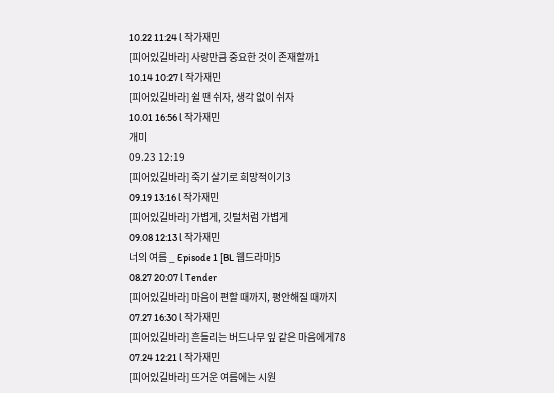10.22 11:24 l 작가재민
[피어있길바라] 사랑만큼 중요한 것이 존재할까1
10.14 10:27 l 작가재민
[피어있길바라] 쉴 땐 쉬자, 생각 없이 쉬자
10.01 16:56 l 작가재민
개미
09.23 12:19
[피어있길바라] 죽기 살기로 희망적이기3
09.19 13:16 l 작가재민
[피어있길바라] 가볍게, 깃털처럼 가볍게
09.08 12:13 l 작가재민
너의 여름 _ Episode 1 [BL 웹드라마]5
08.27 20:07 l Tender
[피어있길바라] 마음이 편할 때까지, 평안해질 때까지
07.27 16:30 l 작가재민
[피어있길바라] 흔들리는 버드나무 잎 같은 마음에게78
07.24 12:21 l 작가재민
[피어있길바라] 뜨거운 여름에는 시원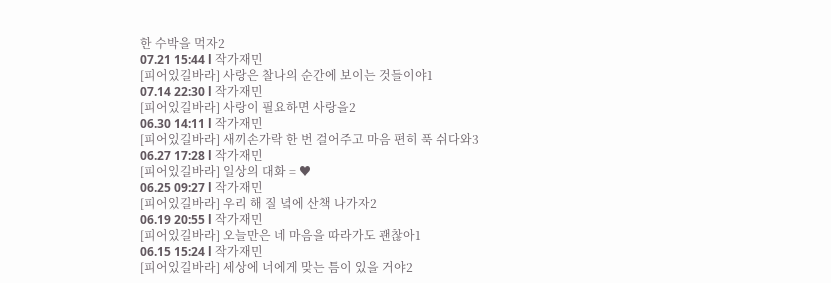한 수박을 먹자2
07.21 15:44 l 작가재민
[피어있길바라] 사랑은 찰나의 순간에 보이는 것들이야1
07.14 22:30 l 작가재민
[피어있길바라] 사랑이 필요하면 사랑을2
06.30 14:11 l 작가재민
[피어있길바라] 새끼손가락 한 번 걸어주고 마음 편히 푹 쉬다와3
06.27 17:28 l 작가재민
[피어있길바라] 일상의 대화 = ♥
06.25 09:27 l 작가재민
[피어있길바라] 우리 해 질 녘에 산책 나가자2
06.19 20:55 l 작가재민
[피어있길바라] 오늘만은 네 마음을 따라가도 괜찮아1
06.15 15:24 l 작가재민
[피어있길바라] 세상에 너에게 맞는 틈이 있을 거야2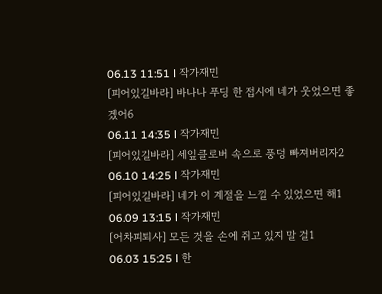06.13 11:51 l 작가재민
[피어있길바라] 바나나 푸딩 한 접시에 네가 웃었으면 좋겠어6
06.11 14:35 l 작가재민
[피어있길바라] 세잎클로버 속으로 풍덩 빠져버리자2
06.10 14:25 l 작가재민
[피어있길바라] 네가 이 계절을 느낄 수 있었으면 해1
06.09 13:15 l 작가재민
[어차피퇴사] 모든 것을 손에 쥐고 있지 말 걸1
06.03 15:25 l 한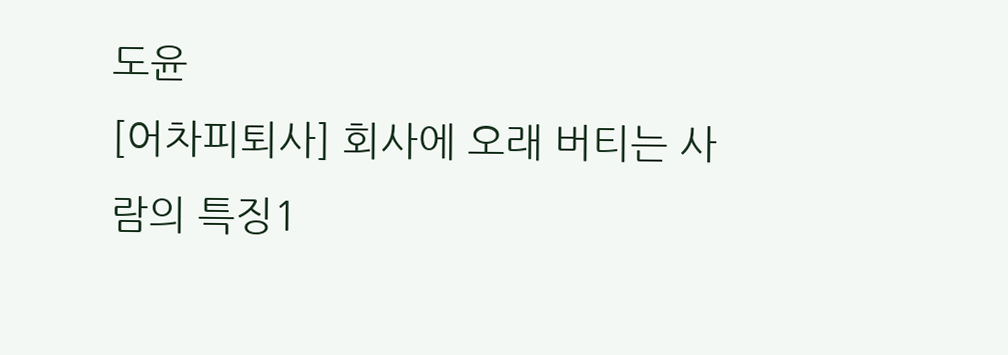도윤
[어차피퇴사] 회사에 오래 버티는 사람의 특징1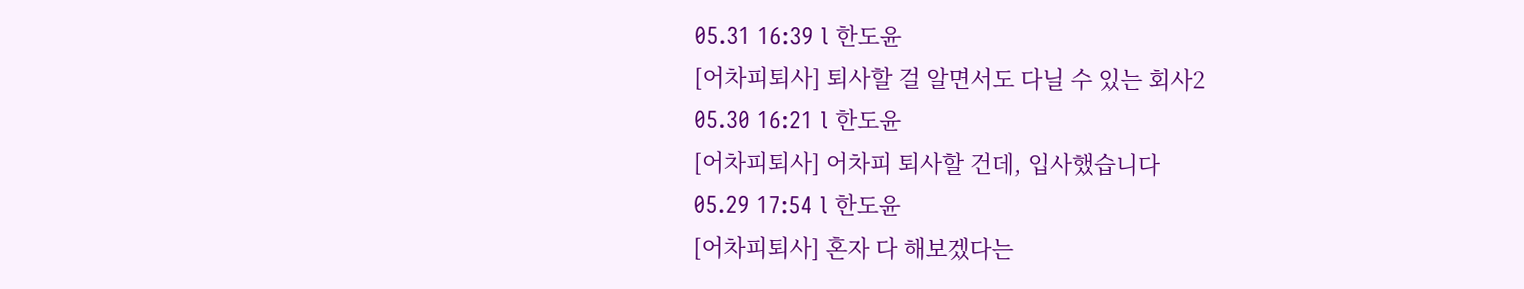05.31 16:39 l 한도윤
[어차피퇴사] 퇴사할 걸 알면서도 다닐 수 있는 회사2
05.30 16:21 l 한도윤
[어차피퇴사] 어차피 퇴사할 건데, 입사했습니다
05.29 17:54 l 한도윤
[어차피퇴사] 혼자 다 해보겠다는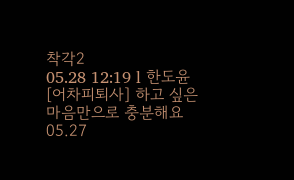착각2
05.28 12:19 l 한도윤
[어차피퇴사] 하고 싶은 마음만으로 충분해요
05.27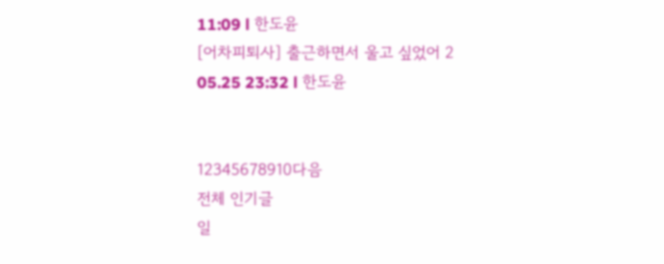11:09 l 한도윤
[어차피퇴사] 출근하면서 울고 싶었어 2
05.25 23:32 l 한도윤


12345678910다음
전체 인기글
일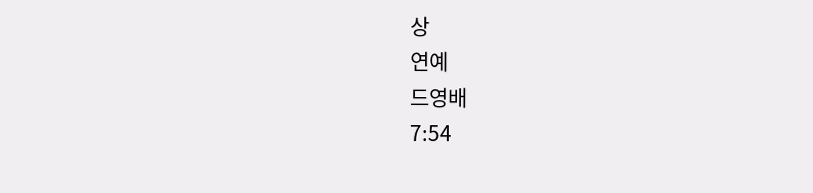상
연예
드영배
7:54